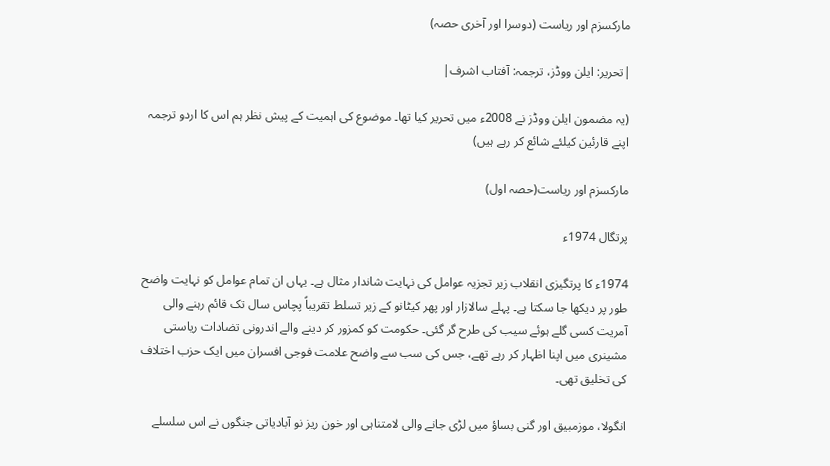مارکسزم اور ریاست (دوسرا اور آخری حصہ)

|تحریر: ایلن ووڈز، ترجمہ: آفتاب اشرف|

(یہ مضمون ایلن ووڈز نے 2008ء میں تحریر کیا تھا۔ موضوع کی اہمیت کے پیش نظر ہم اس کا اردو ترجمہ اپنے قارئین کیلئے شائع کر رہے ہیں)

مارکسزم اور ریاست(حصہ اول)

پرتگال 1974ء

1974ء کا پرتگیزی انقلاب زیر تجزیہ عوامل کی نہایت شاندار مثال ہے۔ یہاں ان تمام عوامل کو نہایت واضح طور پر دیکھا جا سکتا ہے۔ پہلے سالازار اور پھر کیٹانو کے زیر تسلط تقریباً پچاس سال تک قائم رہنے والی آمریت کسی گلے ہوئے سیب کی طرح گر گئی۔ حکومت کو کمزور کر دینے والے اندرونی تضادات ریاستی مشینری میں اپنا اظہار کر رہے تھے، جس کی سب سے واضح علامت فوجی افسران میں ایک حزب اختلاف کی تخلیق تھی۔

انگولا، موزمبیق اور گنی بساؤ میں لڑی جانے والی لامتناہی اور خون ریز نو آبادیاتی جنگوں نے اس سلسلے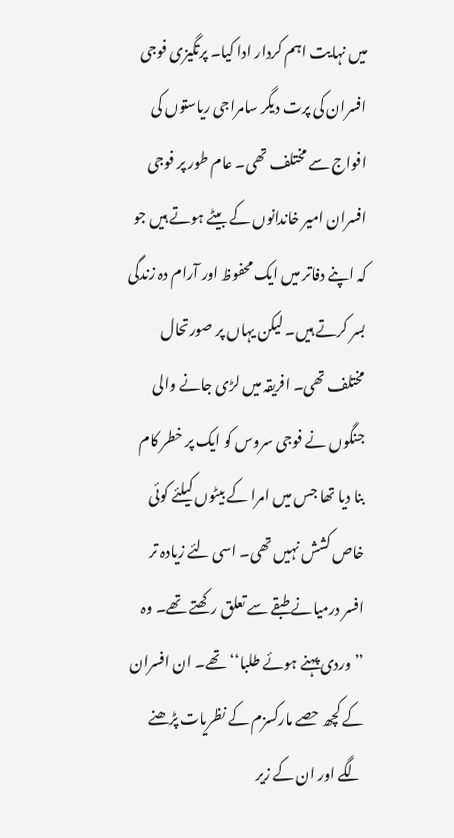میں نہایت اہم کردار ادا کیا۔ پرتگیزی فوجی افسران کی پرت دیگر سامراجی ریاستوں کی افواج سے مختلف تھی۔ عام طور پر فوجی افسران امیر خاندانوں کے بیٹے ہوتے ہیں جو کہ اپنے دفاتر میں ایک محفوظ اور آرام دہ زندگی بسر کرتے ہیں۔ لیکن یہاں پر صورتحال مختلف تھی۔ افریقہ میں لڑی جانے والی جنگوں نے فوجی سروس کو ایک پر خطر کام بنا دیا تھا جس میں امرا کے بیٹوں کیلئے کوئی خاص کشش نہیں تھی۔ اسی لئے زیادہ تر افسر درمیانے طبقے سے تعلق رکھتے تھے۔ وہ ’’وردی پہنے ہوئے طلبا‘‘ تھے۔ ان افسران کے کچھ حصے مارکسزم کے نظریات پڑھنے لگے اور ان کے زیر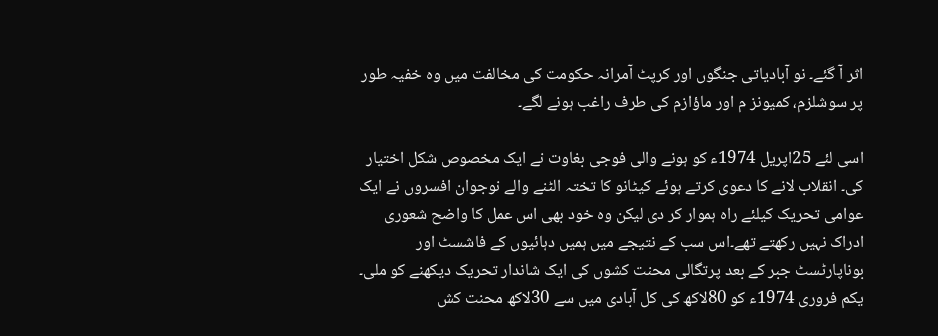اثر آ گئے۔ نو آبادیاتی جنگوں اور کرپٹ آمرانہ حکومت کی مخالفت میں وہ خفیہ طور پر سوشلزم، کمیونز م اور ماؤازم کی طرف راغب ہونے لگے۔

اسی لئے 25اپریل 1974ء کو ہونے والی فوجی بغاوت نے ایک مخصوص شکل اختیار کی۔ انقلاب لانے کا دعوی کرتے ہوئے کیٹانو کا تختہ الٹنے والے نوجوان افسروں نے ایک عوامی تحریک کیلئے راہ ہموار کر دی لیکن وہ خود بھی اس عمل کا واضح شعوری ادراک نہیں رکھتے تھے۔اس سب کے نتیجے میں ہمیں دہائیوں کے فاشسٹ اور بوناپارٹسٹ جبر کے بعد پرتگالی محنت کشوں کی ایک شاندار تحریک دیکھنے کو ملی۔ یکم فروری 1974ء کو 80لاکھ کی کل آبادی میں سے 30لاکھ محنت کش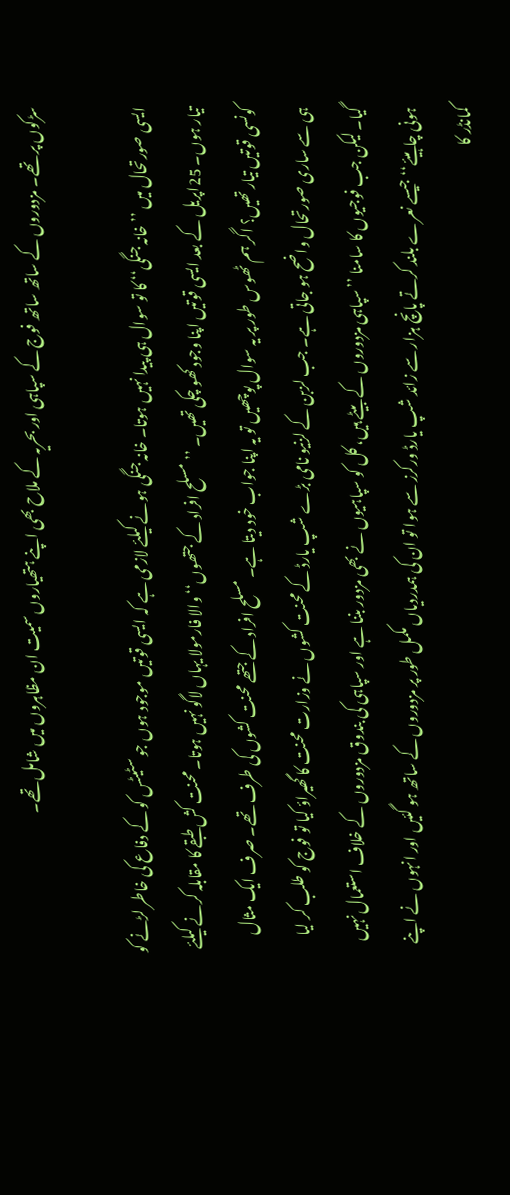سڑکوں پر تھے۔ مزدوروں کے ساتھ ساتھ فوج کے سپاہی اور بحریہ کے ملاح بھی اپنے ہتھیاروں سمیت ان مظاہروں میں شامل تھے۔

ایسی صورتحال میں ’’خانہ جنگی‘‘ کا تو سوال ہی پیدا نہیں ہوتا۔ خانہ جنگی ہونے کیلئے لازمی ہے کہ ایسی قوتیں موجود ہوں جو سٹیٹس کو کے دفاع کی خاطر لڑنے کو تیار ہوں۔ 25اپریل کے بعد ایسی قوتیں اپنا وجود کھو چکی تھیں۔ ’’مسلح افراد کے جتھوں‘‘ والا فارمولا یہاں لاگو نہیں ہوتا۔ محنت کش طبقے کا مقابلہ کرنے کیلئے کونسی قوتیں تیار تھیں؟ اگر ہم ٹھوس طور پر یہ سوال پوچھیں تو یہ اپنا جواب خود دیتا ہے۔ مسلح افراد کے جتھے محنت کشوں کی طرف تھے۔ صرف ایک مثال ہی سے ساری صورتحال واضح ہو جاتی ہے۔ جب لزبن کے لزنیو نامی بڑے شپ یارڈ کے محنت کشوں نے وزارت محنت کا گھیراؤ کیا تو فوج کو طلب کر لیا گیا۔ لیکن جب فوجیوں کا سامنا ’’سپاہی مزدوروں کے بیٹے ہیں، کل کو سپاہیوں نے بھی مزدور بننا ہے اور سپاہی کی بندوق مزدوروں کے خلاف استعمال نہیں ہونی چاہیئے‘‘ جیسے نعرے بلند کرتے پانچ ہزار سے زائد شپ یارڈ ورکرز سے ہوا تو ان کی ہمدردیاں مکمل طور پر مزدوروں کے ساتھ ہو گئیں اور انہوں نے اپنے کمانڈر کا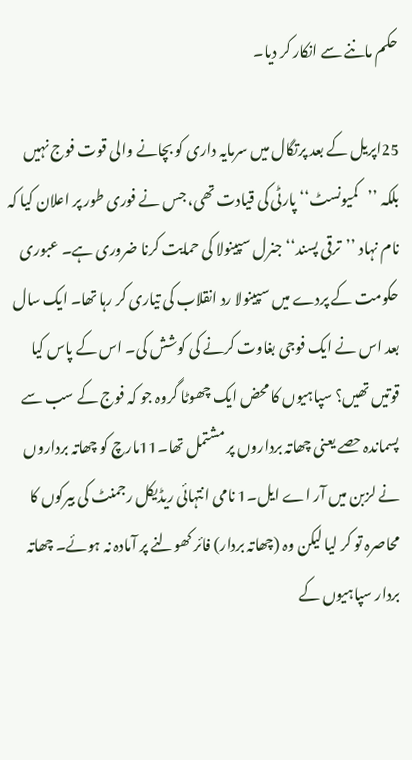حکم ماننے سے انکار کر دیا۔

25اپریل کے بعد پرتگال میں سرمایہ داری کو بچانے والی قوت فوج نہیں بلکہ ’’کمیونسٹ‘‘ پارٹی کی قیادت تھی، جس نے فوری طور پر اعلان کیا کہ نام نہاد ’’ترقی پسند‘‘ جنرل سپینولا کی حمایت کرنا ضروری ہے۔ عبوری حکومت کے پردے میں سپینولا رد انقلاب کی تیاری کر رہا تھا۔ ایک سال بعد اس نے ایک فوجی بغاوت کرنے کی کوشش کی۔ اس کے پاس کیا قوتیں تھیں؟ سپاہیوں کا محض ایک چھوٹا گروہ جو کہ فوج کے سب سے پسماندہ حصے یعنی چھاتہ برداروں پر مشتمل تھا۔11مارچ کو چھاتہ برداروں نے لزبن میں آر اے ایل۔1 نامی انتہائی ریڈیکل رجمنٹ کی بیرکوں کا محاصرہ تو کر لیا لیکن وہ (چھاتہ بردار) فائر کھولنے پر آمادہ نہ ہوئے۔ چھاتہ بردار سپاہیوں کے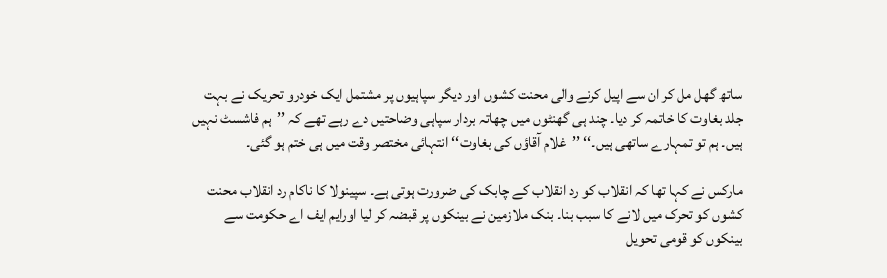ساتھ گھل مل کر ان سے اپیل کرنے والی محنت کشوں اور دیگر سپاہیوں پر مشتمل ایک خودرو تحریک نے بہت جلد بغاوت کا خاتمہ کر دیا۔ چند ہی گھنٹوں میں چھاتہ بردار سپاہی وضاحتیں دے رہے تھے کہ ’’ہم فاشسٹ نہیں ہیں۔ ہم تو تمہارے ساتھی ہیں۔‘‘ ’’غلام آقاؤں کی بغاوت‘‘ انتہائی مختصر وقت میں ہی ختم ہو گئی۔

مارکس نے کہا تھا کہ انقلاب کو رد انقلاب کے چابک کی ضرورت ہوتی ہے۔ سپینولا کا ناکام رد انقلاب محنت کشوں کو تحرک میں لانے کا سبب بنا۔ بنک ملازمین نے بینکوں پر قبضہ کر لیا اورایم ایف اے حکومت سے بینکوں کو قومی تحویل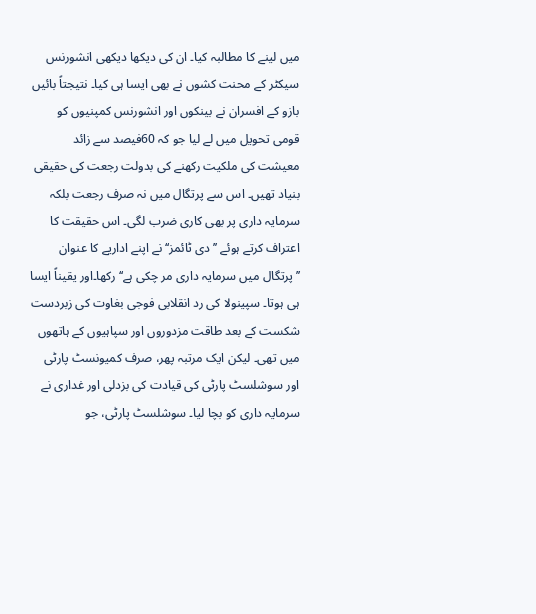میں لینے کا مطالبہ کیا۔ ان کی دیکھا دیکھی انشورنس سیکٹر کے محنت کشوں نے بھی ایسا ہی کیا۔ نتیجتاً بائیں بازو کے افسران نے بینکوں اور انشورنس کمپنیوں کو قومی تحویل میں لے لیا جو کہ 60فیصد سے زائد معیشت کی ملکیت رکھنے کی بدولت رجعت کی حقیقی بنیاد تھیں۔ اس سے پرتگال میں نہ صرف رجعت بلکہ سرمایہ داری پر بھی کاری ضرب لگی۔ اس حقیقت کا اعتراف کرتے ہوئے ’’دی ٹائمز‘‘ نے اپنے اداریے کا عنوان ’’پرتگال میں سرمایہ داری مر چکی ہے‘‘ رکھا۔اور یقیناً ایسا ہی ہوتا۔ سپینولا کی رد انقلابی فوجی بغاوت کی زبردست شکست کے بعد طاقت مزدوروں اور سپاہیوں کے ہاتھوں میں تھی۔ لیکن ایک مرتبہ پھر، صرف کمیونسٹ پارٹی اور سوشلسٹ پارٹی کی قیادت کی بزدلی اور غداری نے سرمایہ داری کو بچا لیا۔ سوشلسٹ پارٹی، جو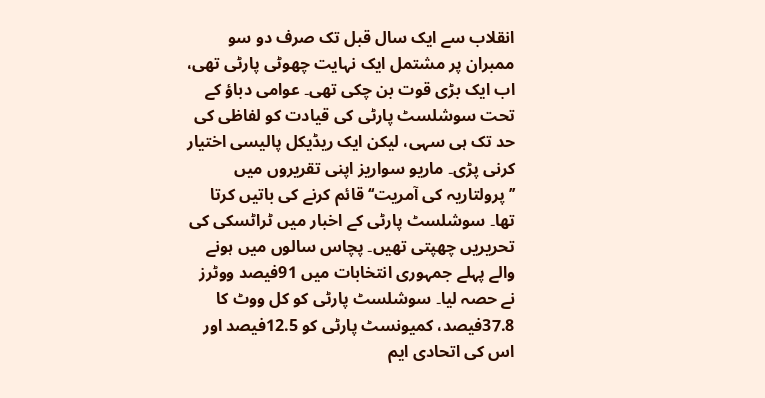انقلاب سے ایک سال قبل تک صرف دو سو ممبران پر مشتمل ایک نہایت چھوٹی پارٹی تھی، اب ایک بڑی قوت بن چکی تھی۔ عوامی دباؤ کے تحت سوشلسٹ پارٹی کی قیادت کو لفاظی کی حد تک ہی سہی، لیکن ایک ریڈیکل پالیسی اختیار کرنی پڑی۔ ماریو سواریز اپنی تقریروں میں ’’پرولتاریہ کی آمریت‘‘ قائم کرنے کی باتیں کرتا تھا۔ سوشلسٹ پارٹی کے اخبار میں ٹراٹسکی کی تحریریں چھپتی تھیں۔ پچاس سالوں میں ہونے والے پہلے جمہوری انتخابات میں 91فیصد ووٹرز نے حصہ لیا۔ سوشلسٹ پارٹی کو کل ووٹ کا 37.8فیصد، کمیونسٹ پارٹی کو 12.5فیصد اور اس کی اتحادی ایم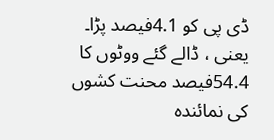ڈی پی کو 4.1فیصد پڑا۔ یعنی ، ڈالے گئے ووٹوں کا 54.4فیصد محنت کشوں کی نمائندہ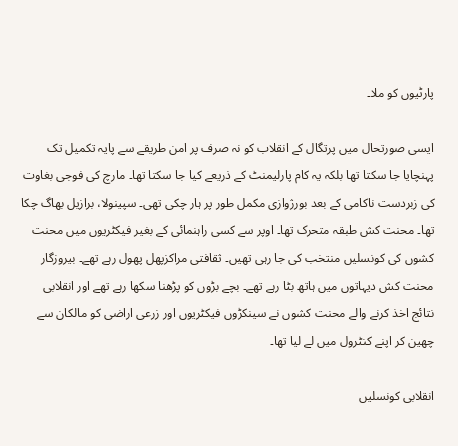پارٹیوں کو ملا۔

ایسی صورتحال میں پرتگال کے انقلاب کو نہ صرف پر امن طریقے سے پایہ تکمیل تک پہنچایا جا سکتا تھا بلکہ یہ کام پارلیمنٹ کے ذریعے کیا جا سکتا تھا۔ مارچ کی فوجی بغاوت کی زبردست ناکامی کے بعد بورژوازی مکمل طور پر ہار چکی تھی۔ سپینولا، برازیل بھاگ چکا تھا۔ محنت کش طبقہ متحرک تھا۔ اوپر سے کسی راہنمائی کے بغیر فیکٹریوں میں محنت کشوں کی کونسلیں منتخب کی جا رہی تھیں۔ ثقافتی مراکزپھل پھول رہے تھے۔ بیروزگار محنت کش دیہاتوں میں ہاتھ بٹا رہے تھے۔ بچے بڑوں کو پڑھنا سکھا رہے تھے اور انقلابی نتائج اخذ کرنے والے محنت کشوں نے سینکڑوں فیکٹریوں اور زرعی اراضی کو مالکان سے چھین کر اپنے کنٹرول میں لے لیا تھا۔

انقلابی کونسلیں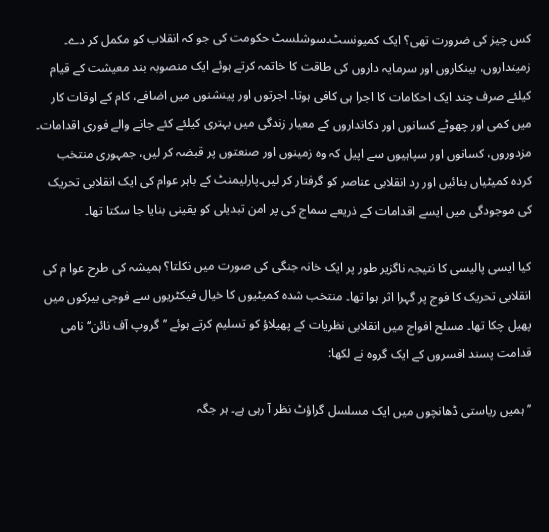کس چیز کی ضرورت تھی؟ ایک کمیونسٹ۔سوشلسٹ حکومت کی جو کہ انقلاب کو مکمل کر دے۔ زمینداروں، بینکاروں اور سرمایہ داروں کی طاقت کا خاتمہ کرتے ہوئے ایک منصوبہ بند معیشت کے قیام کیلئے صرف چند ایک احکامات کا اجرا ہی کافی ہوتا۔ اجرتوں اور پینشنوں میں اضافے، کام کے اوقات کار میں کمی اور چھوٹے کسانوں اور دکانداروں کے معیار زندگی میں بہتری کیلئے کئے جانے والے فوری اقدامات۔ مزدوروں، کسانوں اور سپاہیوں سے اپیل کہ وہ زمینوں اور صنعتوں پر قبضہ کر لیں، جمہوری منتخب کردہ کمیٹیاں بنائیں اور رد انقلابی عناصر کو گرفتار کر لیں۔پارلیمنٹ کے باہر عوام کی ایک انقلابی تحریک کی موجودگی میں ایسے اقدامات کے ذریعے سماج کی پر امن تبدیلی کو یقینی بنایا جا سکتا تھا۔

کیا ایسی پالیسی کا نتیجہ ناگزیر طور پر ایک خانہ جنگی کی صورت میں نکلتا؟ ہمیشہ کی طرح عوا م کی انقلابی تحریک کا فوج پر گہرا اثر ہوا تھا۔ منتخب شدہ کمیٹیوں کا خیال فیکٹریوں سے فوجی بیرکوں میں پھیل چکا تھا۔ مسلح افواج میں انقلابی نظریات کے پھیلاؤ کو تسلیم کرتے ہوئے ’’گروپ آف نائن‘‘ نامی قدامت پسند افسروں کے ایک گروہ نے لکھا:

’’ہمیں ریاستی ڈھانچوں میں ایک مسلسل گراؤٹ نظر آ رہی ہے۔ ہر جگہ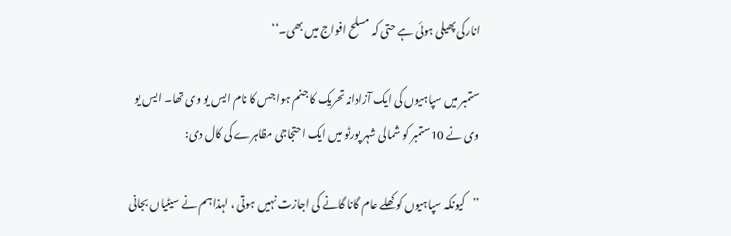انارکی پھیلی ہوئی ہے حتی کہ مسلح افواج میں بھی۔‘‘

ستمبر میں سپاہیوں کی ایک آزادانہ تحریک کا جنم ہوا جس کا نام ایس یو وی تھا۔ ایس یو وی نے 10ستمبر کو شمالی شہر پورٹو میں ایک احتجاجی مظاہرے کی کال دی:

’’کیونکہ سپاہیوں کو کھلے عام گانا گانے کی اجازت نہیں ہوتی ، لہذا ہم نے سیٹیاں بجانی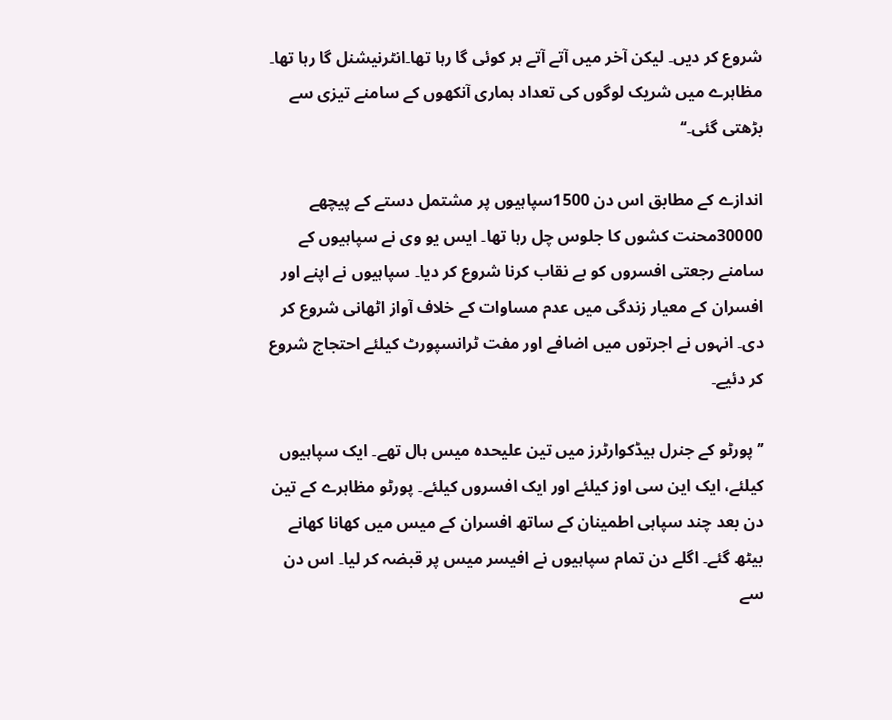شروع کر دیں۔ لیکن آخر میں آتے آتے ہر کوئی گا رہا تھا۔انٹرنیشنل گا رہا تھا۔ مظاہرے میں شریک لوگوں کی تعداد ہماری آنکھوں کے سامنے تیزی سے بڑھتی گئی۔‘‘

اندازے کے مطابق اس دن 1500سپاہیوں پر مشتمل دستے کے پیچھے 30000محنت کشوں کا جلوس چل رہا تھا۔ ایس یو وی نے سپاہیوں کے سامنے رجعتی افسروں کو بے نقاب کرنا شروع کر دیا۔ سپاہیوں نے اپنے اور افسران کے معیار زندگی میں عدم مساوات کے خلاف آواز اٹھانی شروع کر دی۔ انہوں نے اجرتوں میں اضافے اور مفت ٹرانسپورٹ کیلئے احتجاج شروع کر دئیے۔

’’پورٹو کے جنرل ہیڈکوارٹرز میں تین علیحدہ میس ہال تھے۔ ایک سپاہیوں کیلئے، ایک این سی اوز کیلئے اور ایک افسروں کیلئے۔ پورٹو مظاہرے کے تین دن بعد چند سپاہی اطمینان کے ساتھ افسران کے میس میں کھانا کھانے بیٹھ گئے۔ اگلے دن تمام سپاہیوں نے افیسر میس پر قبضہ کر لیا۔ اس دن سے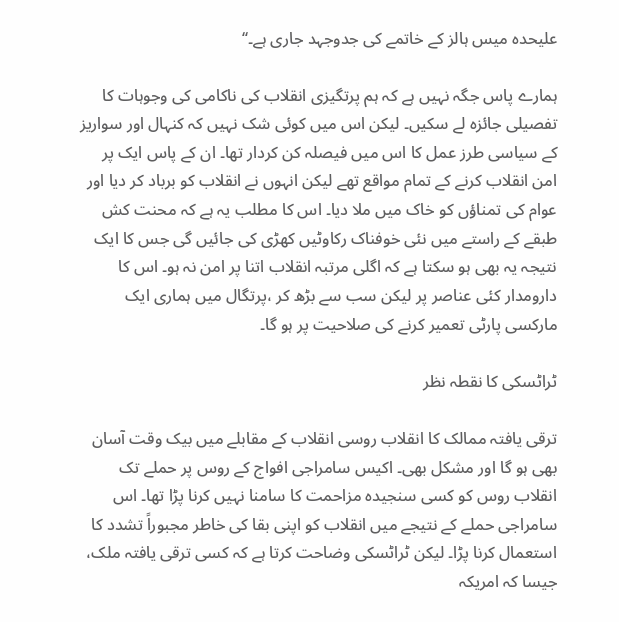علیحدہ میس ہالز کے خاتمے کی جدوجہد جاری ہے۔‘‘

ہمارے پاس جگہ نہیں ہے کہ ہم پرتگیزی انقلاب کی ناکامی کی وجوہات کا تفصیلی جائزہ لے سکیں۔ لیکن اس میں کوئی شک نہیں کہ کنہال اور سواریز کے سیاسی طرز عمل کا اس میں فیصلہ کن کردار تھا۔ ان کے پاس ایک پر امن انقلاب کرنے کے تمام مواقع تھے لیکن انہوں نے انقلاب کو برباد کر دیا اور عوام کی تمناؤں کو خاک میں ملا دیا۔ اس کا مطلب یہ ہے کہ محنت کش طبقے کے راستے میں نئی خوفناک رکاوٹیں کھڑی کی جائیں گی جس کا ایک نتیجہ یہ بھی ہو سکتا ہے کہ اگلی مرتبہ انقلاب اتنا پر امن نہ ہو۔ اس کا دارومدار کئی عناصر پر لیکن سب سے بڑھ کر ،پرتگال میں ہماری ایک مارکسی پارٹی تعمیر کرنے کی صلاحیت پر ہو گا۔

ٹراٹسکی کا نقطہ نظر

ترقی یافتہ ممالک کا انقلاب روسی انقلاب کے مقابلے میں بیک وقت آسان بھی ہو گا اور مشکل بھی۔ اکیس سامراجی افواج کے روس پر حملے تک انقلاب روس کو کسی سنجیدہ مزاحمت کا سامنا نہیں کرنا پڑا تھا۔ اس سامراجی حملے کے نتیجے میں انقلاب کو اپنی بقا کی خاطر مجبوراً تشدد کا استعمال کرنا پڑا۔ لیکن ٹراٹسکی وضاحت کرتا ہے کہ کسی ترقی یافتہ ملک، جیسا کہ امریکہ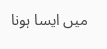میں ایسا ہونا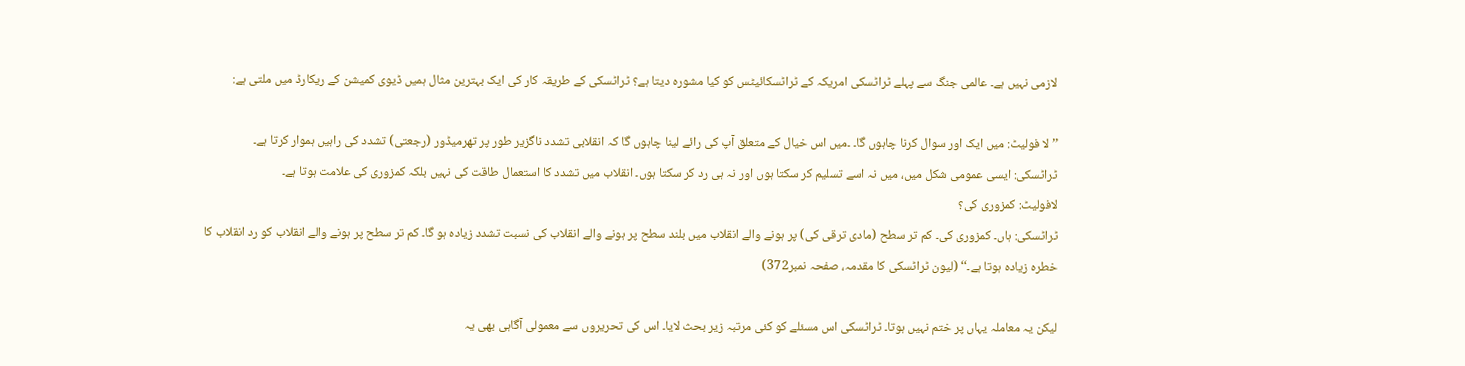لازمی نہیں ہے۔ عالمی جنگ سے پہلے ٹراٹسکی امریکہ کے ٹراٹسکائیٹس کو کیا مشورہ دیتا ہے؟ ٹراٹسکی کے طریقہ کار کی ایک بہترین مثال ہمیں ڈیوی کمیشن کے ریکارڈ میں ملتی ہے:

’’لا فولیٹ: میں ایک اور سوال کرنا چاہوں گا۔ ۔میں اس خیال کے متعلق آپ کی رائے لینا چاہوں گا کہ انقلابی تشدد ناگزیر طور پر تھرمیڈور (رجعتی) تشدد کی راہیں ہموار کرتا ہے۔
ٹراٹسکی: ایسی عمومی شکل میں، میں نہ اسے تسلیم کر سکتا ہوں اور نہ ہی رد کر سکتا ہوں۔ انقلاب میں تشدد کا استعمال طاقت کی نہیں بلکہ کمزوری کی علامت ہوتا ہے۔
لافولیٹ: کمزوری کی؟
ٹراٹسکی: ہاں۔ کمزوری کی۔ کم تر سطح (مادی ترقی کی) پر ہونے والے انقلاب میں بلند سطح پر ہونے والے انقلاب کی نسبت تشدد زیادہ ہو گا۔ کم تر سطح پر ہونے والے انقلاب کو رد انقلاب کا خطرہ زیادہ ہوتا ہے۔‘‘ (لیون ٹراٹسکی کا مقدمہ، صفحہ نمبر372)

لیکن یہ معاملہ یہاں پر ختم نہیں ہوتا۔ ٹراٹسکی اس مسئلے کو کئی مرتبہ زیر بحث لایا۔ اس کی تحریروں سے معمولی آگاہی بھی یہ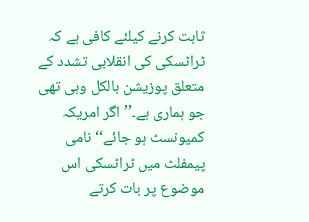ثابت کرنے کیلئے کافی ہے کہ ٹراٹسکی کی انقلابی تشدد کے متعلق پوزیشن بالکل وہی تھی جو ہماری ہے۔’’اگر امریکہ کمیونسٹ ہو جائے‘‘ نامی پیمفلٹ میں ٹراٹسکی اس موضوع پر بات کرتے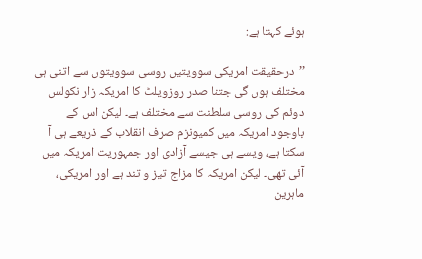ہوئے کہتا ہے:

’’درحقیقت امریکی سوویتیں روسی سوویتوں سے اتنی ہی مختلف ہوں گی جتنا صدر روزویلٹ کا امریکہ زار نکولس دوئم کی روسی سلطنت سے مختلف ہے۔ لیکن اس کے باوجود امریکہ میں کمیونزم صرف انقلاب کے ذریعے ہی آ سکتا ہے، ویسے ہی جیسے آزادی اور جمہوریت امریکہ میں آئی تھی۔ لیکن امریکہ کا مزاج تیز و تند ہے اور امریکی، ماہرین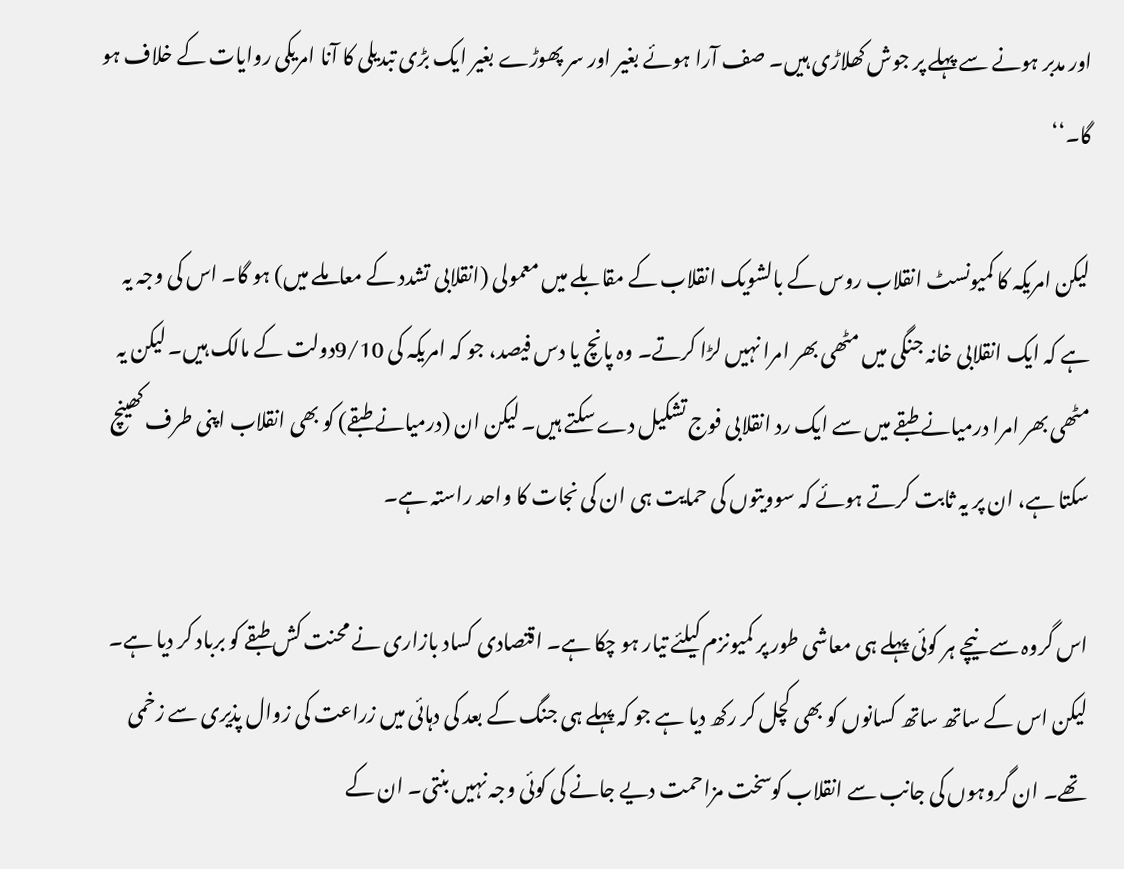اور مدبر ہونے سے پہلے پر جوش کھلاڑی ہیں۔ صف آرا ہوئے بغیر اور سر پھوڑے بغیر ایک بڑی تبدیلی کا آنا امریکی روایات کے خلاف ہو گا۔‘‘

لیکن امریکہ کا کمیونسٹ انقلاب روس کے بالشویک انقلاب کے مقابلے میں معمولی (انقلابی تشدد کے معاملے میں) ہو گا۔ اس کی وجہ یہ ہے کہ ایک انقلابی خانہ جنگی میں مٹھی بھر امرا نہیں لڑا کرتے۔ وہ پانچ یا دس فیصد، جو کہ امریکہ کی 9/10دولت کے مالک ہیں۔ لیکن یہ مٹھی بھر امرا درمیانے طبقے میں سے ایک رد انقلابی فوج تشکیل دے سکتے ہیں۔ لیکن ان (درمیانے طبقے) کو بھی انقلاب اپنی طرف کھینچ سکتا ہے، ان پر یہ ثابت کرتے ہوئے کہ سوویتوں کی حمایت ہی ان کی نجات کا واحد راستہ ہے۔

اس گروہ سے نیچے ہر کوئی پہلے ہی معاشی طور پر کمیونزم کیلئے تیار ہو چکا ہے۔ اقتصادی کساد بازاری نے محنت کش طبقے کو برباد کر دیا ہے۔ لیکن اس کے ساتھ ساتھ کسانوں کو بھی کچل کر رکھ دیا ہے جو کہ پہلے ہی جنگ کے بعد کی دہائی میں زراعت کی زوال پذیری سے زخمی تھے۔ ان گروہوں کی جانب سے انقلاب کوسخت مزاحمت دیے جانے کی کوئی وجہ نہیں بنتی۔ ان کے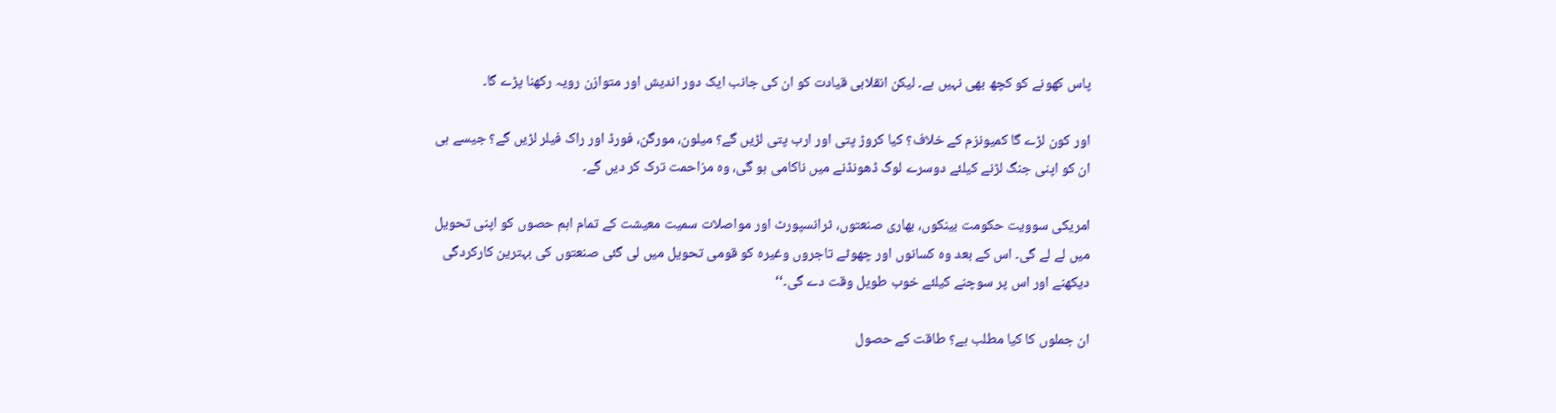پاس کھونے کو کچھ بھی نہیں ہے۔ لیکن انقلابی قیادت کو ان کی جانب ایک دور اندیش اور متوازن رویہ رکھنا پڑے گا۔

اور کون لڑے گا کمیونزم کے خلاف؟ کیا کروڑ پتی اور ارب پتی لڑیں گے؟ میلون، مورگن، فورڈ اور راک فیلر لڑیں گے؟ جیسے ہی ان کو اپنی جنگ لڑنے کیلئے دوسرے لوگ ڈھونڈنے میں ناکامی ہو گی، وہ مزاحمت ترک کر دیں گے۔

امریکی سوویت حکومت بینکوں، بھاری صنعتوں، ٹرانسپورٹ اور مواصلات سمیت معیشت کے تمام اہم حصوں کو اپنی تحویل میں لے لے گی۔ اس کے بعد وہ کسانوں اور چھوٹے تاجروں وغیرہ کو قومی تحویل میں لی گئی صنعتوں کی بہترین کارکردگی دیکھنے اور اس پر سوچنے کیلئے خوب طویل وقت دے گی۔‘‘

ان جملوں کا کیا مطلب ہے؟ طاقت کے حصول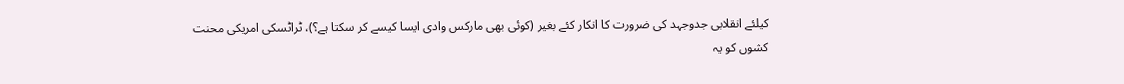کیلئے انقلابی جدوجہد کی ضرورت کا انکار کئے بغیر (کوئی بھی مارکس وادی ایسا کیسے کر سکتا ہے؟)، ٹراٹسکی امریکی محنت کشوں کو یہ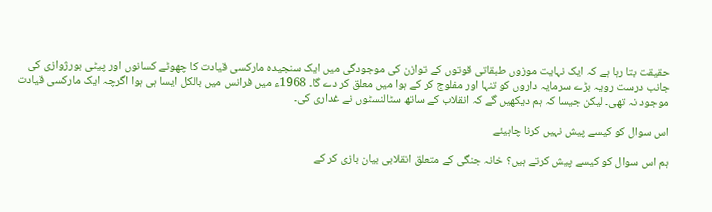حقیقت بتا رہا ہے کہ ایک نہایت موزوں طبقاتی قوتوں کے توازن کی موجودگی میں ایک سنجیدہ مارکسی قیادت کا چھوٹے کسانوں اور پیٹی بورژوازی کی جانب درست رویہ بڑے سرمایہ داروں کو تنہا اور مفلوج کر کے ہوا میں معلق کر دے گا۔ 1968ء میں فرانس میں بالکل ایسا ہی ہوا اگرچہ ایک مارکسی قیادت موجود نہ تھی۔ لیکن جیسا کہ ہم دیکھیں گے کہ انقلاب کے ساتھ سٹالنسٹوں نے غداری کی۔

اس سوال کو کیسے پیش نہیں کرنا چاہیئے

ہم اس سوال کو کیسے پیش کرتے ہیں؟ خانہ جنگی کے متعلق انقلابی بیان بازی کر کے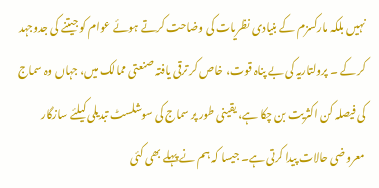نہیں بلکہ مارکسزم کے بنیادی نظریات کی وضاحت کرتے ہوئے عوام کو جیتنے کی جدوجہد کر کے ۔ پرولتاریہ کی بے پناہ قوت، خاص کر ترقی یافتہ صنعتی ممالک میں، جہاں وہ سماج کی فیصلہ کن اکثریت بن چکا ہے، یقینی طور پر سماج کی سوشلسٹ تبدیلی کیلئے سازگار معروضی حالات پیدا کرتی ہے۔ جیسا کہ ہم نے پہلے بھی کئی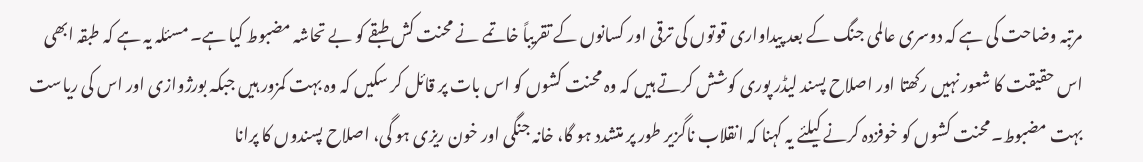مرتبہ وضاحت کی ہے کہ دوسری عالمی جنگ کے بعد پیداواری قوتوں کی ترقی اور کسانوں کے تقریباً خاتمے نے محنت کش طبقے کو بے تحاشہ مضبوط کیا ہے۔ مسئلہ یہ ہے کہ طبقہ ابھی اس حقیقت کا شعور نہیں رکھتا اور اصلاح پسند لیڈر پوری کوشش کرتے ہیں کہ وہ محنت کشوں کو اس بات پر قائل کر سکیں کہ وہ بہت کمزور ہیں جبکہ بورژوازی اور اس کی ریاست بہت مضبوط۔محنت کشوں کو خوفزدہ کرنے کیلئے یہ کہنا کہ انقلاب ناگزیر طور پر متشدد ہو گا، خانہ جنگی اور خون ریزی ہو گی، اصلاح پسندوں کا پرانا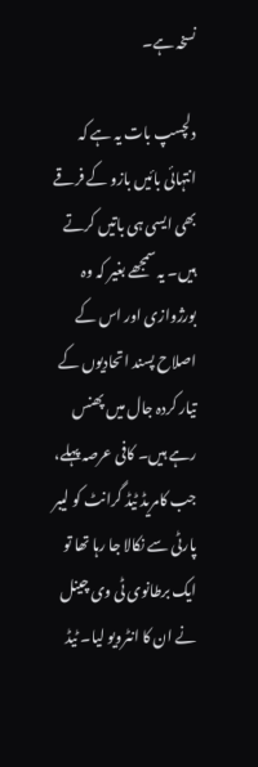نسخہ ہے۔

دلچسپ بات یہ ہے کہ انتہائی بائیں بازو کے فرقے بھی ایسی ہی باتیں کرتے ہیں۔ یہ سمجھے بغیر کہ وہ بورژوازی اور اس کے اصلاح پسند اتحادیوں کے تیار کردہ جال میں پھنس رہے ہیں۔ کافی عرصہ پہلے، جب کامریڈ ٹیڈ گرانٹ کو لیبر پارٹی سے نکالا جا رہا تھا تو ایک برطانوی ٹی وی چینل نے ان کا انٹرویو لیا۔ ٹیڈ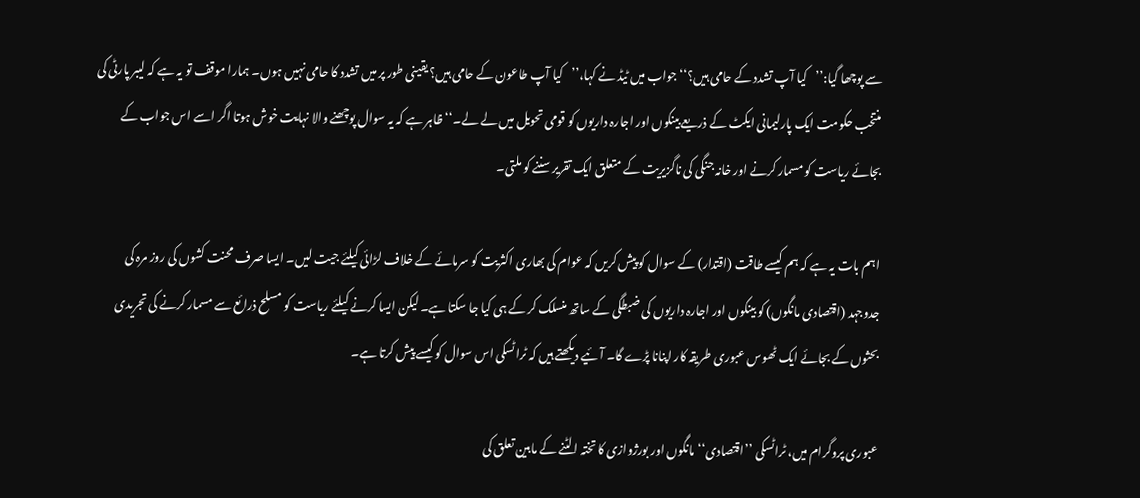سے پوچھا گیا:’’کیا آپ تشدد کے حامی ہیں؟‘‘ جواب میں ٹیڈ نے کہا،’’کیا آپ طاعون کے حامی ہیں؟ یقینی طور پر میں تشدد کا حامی نہیں ہوں۔ ہمارا موقف تو یہ ہے کہ لیبر پارٹی کی منتخب حکومت ایک پارلیمانی ایکٹ کے ذریعے بینکوں اور اجارہ داریوں کو قومی تحویل میں لے لے۔‘‘ ظاہر ہے کہ یہ سوال پوچھنے والا نہایت خوش ہوتا اگر اسے اس جواب کے بجائے ریاست کو مسمار کرنے اور خانہ جنگی کی ناگزیریت کے متعلق ایک تقریر سننے کو ملتی۔

اہم بات یہ ہے کہ ہم کیسے طاقت (اقتدار) کے سوال کو پیش کریں کہ عوام کی بھاری اکثریت کو سرمائے کے خلاف لڑائی کیلئے جیت لیں۔ ایسا صرف محنت کشوں کی روز مرہ کی جدوجہد (اقتصادی مانگوں) کو بینکوں اور اجارہ داریوں کی ضبطگی کے ساتھ منسلک کر کے ہی کیا جا سکتا ہے۔ لیکن ایسا کرنے کیلئے ریاست کو مسلح ذرائع سے مسمار کرنے کی تجریدی بحثوں کے بجائے ایک ٹھوس عبوری طریقہ کار اپنانا پڑے گا۔ آئیے دیکھتے ہیں کہ ٹراٹسکی اس سوال کو کیسے پیش کرتا ہے۔

عبوری پروگرام میں، ٹراٹسکی ’’اقتصادی‘‘ مانگوں اور بورژوازی کا تختہ الٹنے کے مابین تعلق کی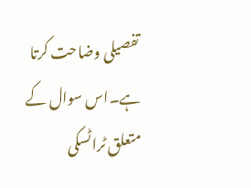تفصیلی وضاحت کرتا ہے۔اس سوال کے متعلق ٹراٹسکی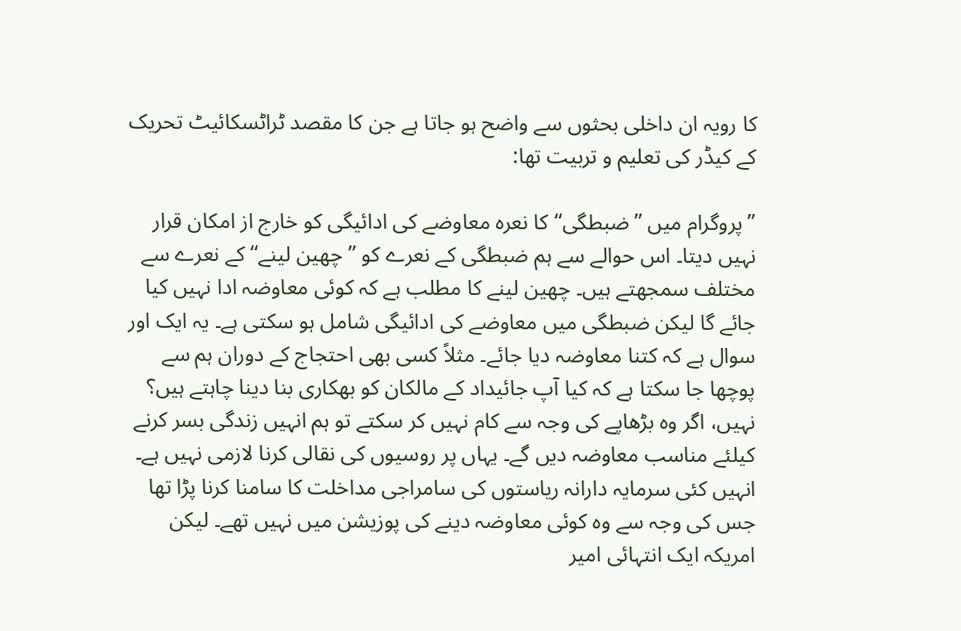کا رویہ ان داخلی بحثوں سے واضح ہو جاتا ہے جن کا مقصد ٹراٹسکائیٹ تحریک کے کیڈر کی تعلیم و تربیت تھا:

’’پروگرام میں ’’ضبطگی‘‘ کا نعرہ معاوضے کی ادائیگی کو خارج از امکان قرار نہیں دیتا۔ اس حوالے سے ہم ضبطگی کے نعرے کو ’’چھین لینے‘‘ کے نعرے سے مختلف سمجھتے ہیں۔ چھین لینے کا مطلب ہے کہ کوئی معاوضہ ادا نہیں کیا جائے گا لیکن ضبطگی میں معاوضے کی ادائیگی شامل ہو سکتی ہے۔ یہ ایک اور سوال ہے کہ کتنا معاوضہ دیا جائے۔ مثلاً کسی بھی احتجاج کے دوران ہم سے پوچھا جا سکتا ہے کہ کیا آپ جائیداد کے مالکان کو بھکاری بنا دینا چاہتے ہیں؟ نہیں، اگر وہ بڑھاپے کی وجہ سے کام نہیں کر سکتے تو ہم انہیں زندگی بسر کرنے کیلئے مناسب معاوضہ دیں گے۔ یہاں پر روسیوں کی نقالی کرنا لازمی نہیں ہے۔ انہیں کئی سرمایہ دارانہ ریاستوں کی سامراجی مداخلت کا سامنا کرنا پڑا تھا جس کی وجہ سے وہ کوئی معاوضہ دینے کی پوزیشن میں نہیں تھے۔ لیکن امریکہ ایک انتہائی امیر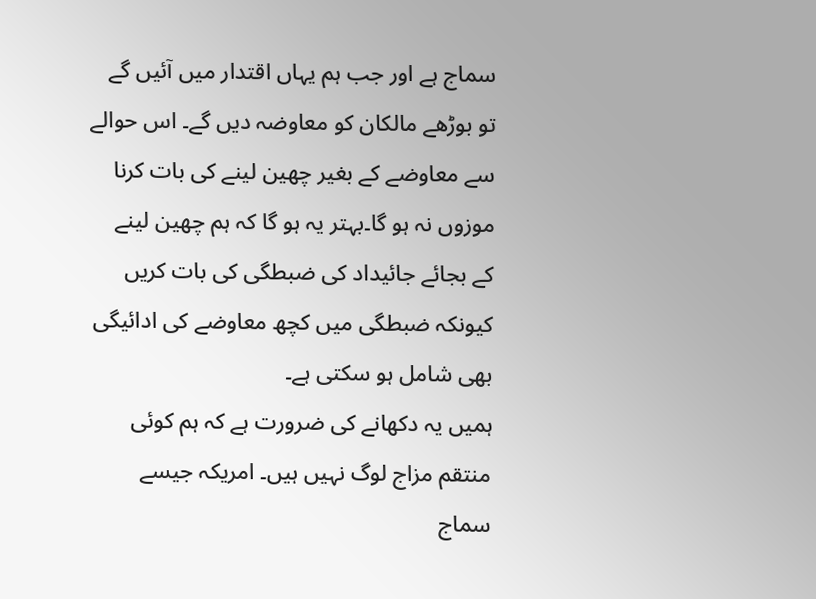سماج ہے اور جب ہم یہاں اقتدار میں آئیں گے تو بوڑھے مالکان کو معاوضہ دیں گے۔ اس حوالے سے معاوضے کے بغیر چھین لینے کی بات کرنا موزوں نہ ہو گا۔بہتر یہ ہو گا کہ ہم چھین لینے کے بجائے جائیداد کی ضبطگی کی بات کریں کیونکہ ضبطگی میں کچھ معاوضے کی ادائیگی بھی شامل ہو سکتی ہے۔
ہمیں یہ دکھانے کی ضرورت ہے کہ ہم کوئی منتقم مزاج لوگ نہیں ہیں۔ امریکہ جیسے سماج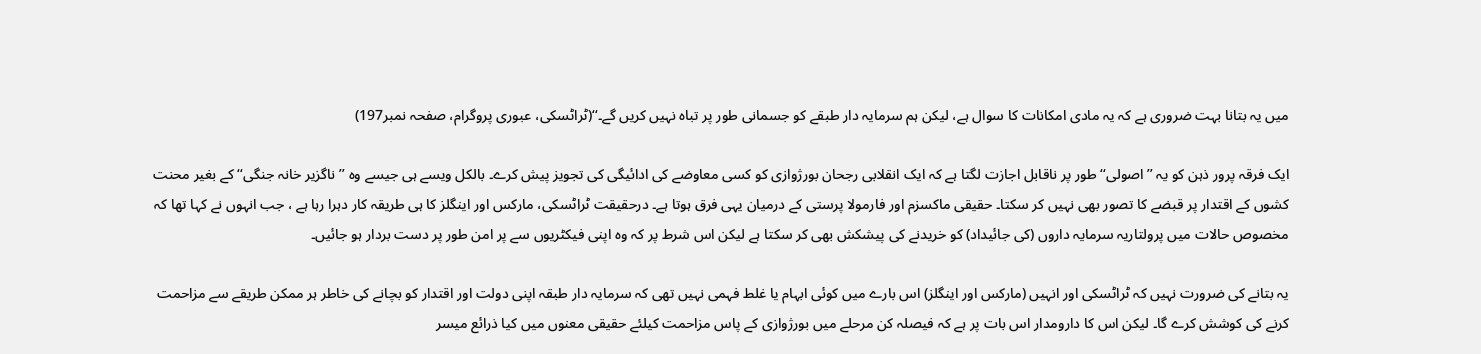میں یہ بتانا بہت ضروری ہے کہ یہ مادی امکانات کا سوال ہے، لیکن ہم سرمایہ دار طبقے کو جسمانی طور پر تباہ نہیں کریں گے۔‘‘(ٹراٹسکی، عبوری پروگرام، صفحہ نمبر197)

ایک فرقہ پرور ذہن کو یہ ’’اصولی‘‘ طور پر ناقابل اجازت لگتا ہے کہ ایک انقلابی رجحان بورژوازی کو کسی معاوضے کی ادائیگی کی تجویز پیش کرے۔ بالکل ویسے ہی جیسے وہ ’’ناگزیر خانہ جنگی‘‘ کے بغیر محنت کشوں کے اقتدار پر قبضے کا تصور بھی نہیں کر سکتا۔ حقیقی ماکسزم اور فارمولا پرستی کے درمیان یہی فرق ہوتا ہے۔ درحقیقت ٹراٹسکی، مارکس اور اینگلز کا ہی طریقہ کار دہرا رہا ہے ، جب انہوں نے کہا تھا کہ مخصوص حالات میں پرولتاریہ سرمایہ داروں (کی جائیداد) کو خریدنے کی پیشکش بھی کر سکتا ہے لیکن اس شرط پر کہ وہ اپنی فیکٹریوں سے پر امن طور پر دست بردار ہو جائیں۔

یہ بتانے کی ضرورت نہیں کہ ٹراٹسکی اور انہیں (مارکس اور اینگلز) اس بارے میں کوئی ابہام یا غلط فہمی نہیں تھی کہ سرمایہ دار طبقہ اپنی دولت اور اقتدار کو بچانے کی خاطر ہر ممکن طریقے سے مزاحمت کرنے کی کوشش کرے گا۔ لیکن اس کا دارومدار اس بات پر ہے کہ فیصلہ کن مرحلے میں بورژوازی کے پاس مزاحمت کیلئے حقیقی معنوں میں کیا ذرائع میسر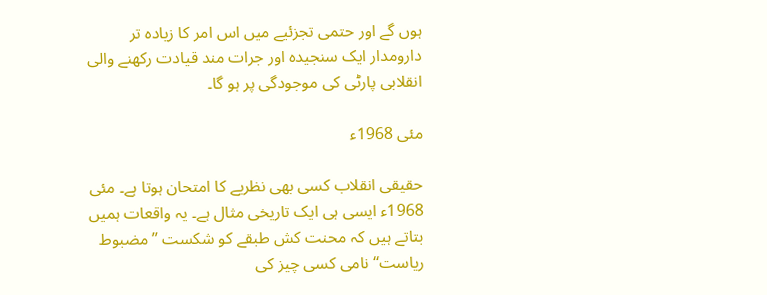ہوں گے اور حتمی تجزئیے میں اس امر کا زیادہ تر دارومدار ایک سنجیدہ اور جرات مند قیادت رکھنے والی انقلابی پارٹی کی موجودگی پر ہو گا۔

مئی 1968ء

حقیقی انقلاب کسی بھی نظریے کا امتحان ہوتا ہے۔ مئی 1968ء ایسی ہی ایک تاریخی مثال ہے۔ یہ واقعات ہمیں بتاتے ہیں کہ محنت کش طبقے کو شکست ’’مضبوط ریاست‘‘ نامی کسی چیز کی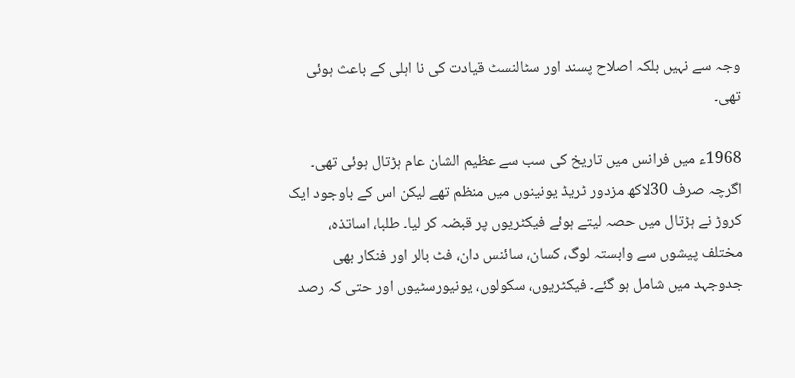وجہ سے نہیں بلکہ اصلاح پسند اور سٹالنسٹ قیادت کی نا اہلی کے باعث ہوئی تھی۔

1968ء میں فرانس میں تاریخ کی سب سے عظیم الشان عام ہڑتال ہوئی تھی۔ اگرچہ صرف 30لاکھ مزدور ٹریڈ یونینوں میں منظم تھے لیکن اس کے باوجود ایک کروڑ نے ہڑتال میں حصہ لیتے ہوئے فیکٹریوں پر قبضہ کر لیا۔ طلبا، اساتذہ، مختلف پیشوں سے وابستہ لوگ، کسان، سائنس دان، فٹ بالر اور فنکار بھی جدوجہد میں شامل ہو گئے۔ فیکٹریوں، سکولوں، یونیورسٹیوں اور حتی کہ رصد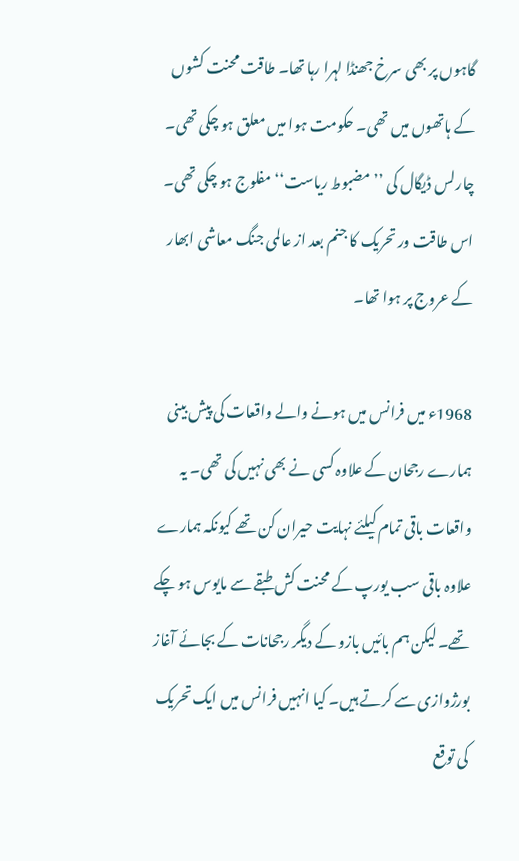گاہوں پر بھی سرخ جھنڈا لہرا رہا تھا۔ طاقت محنت کشوں کے ہاتھوں میں تھی۔ حکومت ہوا میں معلق ہو چکی تھی۔ چارلس ڈیگال کی ’’مضبوط ریاست‘‘ مفلوج ہو چکی تھی۔ اس طاقت ور تحریک کا جنم بعد از عالمی جنگ معاشی ابھار کے عروج پر ہوا تھا۔

1968ء میں فرانس میں ہونے والے واقعات کی پیش بینی ہمارے رجحان کے علاوہ کسی نے بھی نہیں کی تھی۔ یہ واقعات باقی تمام کیلئے نہایت حیران کن تھے کیونکہ ہمارے علاوہ باقی سب یورپ کے محنت کش طبقے سے مایوس ہو چکے تھے۔ لیکن ہم بائیں بازو کے دیگر رجحانات کے بجائے آغاز بورژوازی سے کرتے ہیں۔ کیا انہیں فرانس میں ایک تحریک کی توقع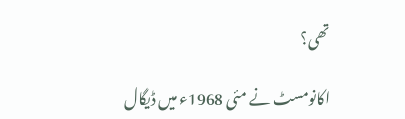تھی؟

اکانومسٹ نے مئی 1968ء میں ڈیگال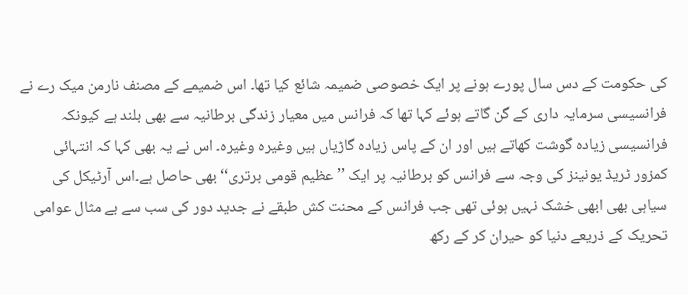کی حکومت کے دس سال پورے ہونے پر ایک خصوصی ضمیمہ شائع کیا تھا۔ اس ضمیمے کے مصنف نارمن میک رے نے فرانسیسی سرمایہ داری کے گن گاتے ہوئے کہا تھا کہ فرانس میں معیار زندگی برطانیہ سے بھی بلند ہے کیونکہ فرانسیسی زیادہ گوشت کھاتے ہیں اور ان کے پاس زیادہ گاڑیاں ہیں وغیرہ وغیرہ۔ اس نے یہ بھی کہا کہ انتہائی کمزور ٹریڈ یونینز کی وجہ سے فرانس کو برطانیہ پر ایک ’’عظیم قومی برتری‘‘ بھی حاصل ہے۔اس آرٹیکل کی سیاہی بھی ابھی خشک نہیں ہوئی تھی جب فرانس کے محنت کش طبقے نے جدید دور کی سب سے بے مثال عوامی تحریک کے ذریعے دنیا کو حیران کر کے رکھ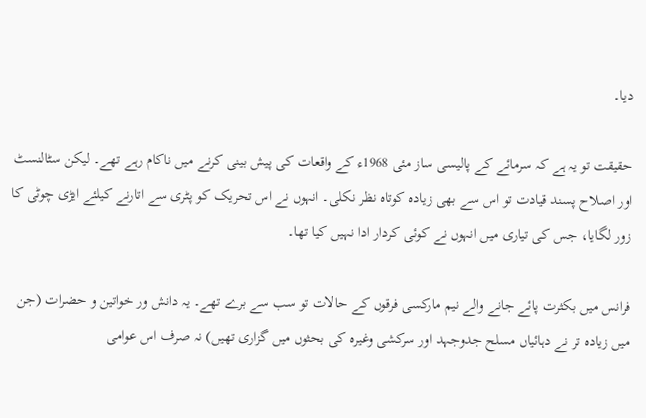دیا۔

حقیقت تو یہ ہے کہ سرمائے کے پالیسی ساز مئی 1968ء کے واقعات کی پیش بینی کرنے میں ناکام رہے تھے۔ لیکن سٹالنسٹ اور اصلاح پسند قیادت تو اس سے بھی زیادہ کوتاہ نظر نکلی۔ انہوں نے اس تحریک کو پٹری سے اتارنے کیلئے ایڑی چوٹی کا زور لگایا، جس کی تیاری میں انہوں نے کوئی کردار ادا نہیں کیا تھا۔

فرانس میں بکثرت پائے جانے والے نیم مارکسی فرقوں کے حالات تو سب سے برے تھے۔ یہ دانش ور خواتین و حضرات (جن میں زیادہ تر نے دہائیاں مسلح جدوجہد اور سرکشی وغیرہ کی بحثوں میں گزاری تھیں) نہ صرف اس عوامی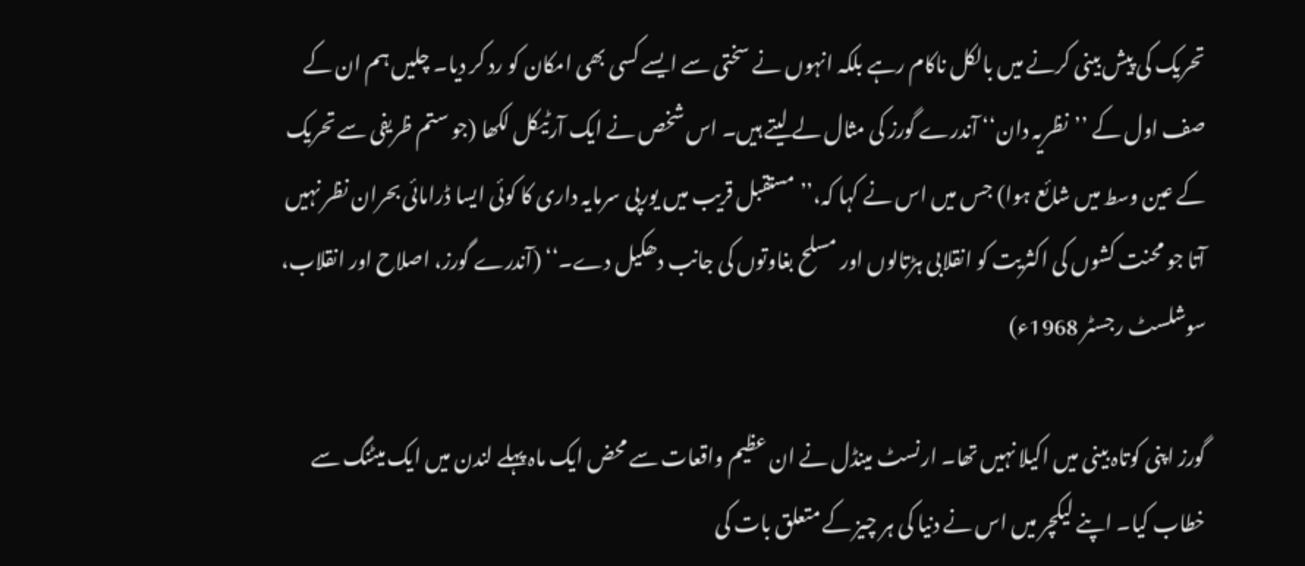تحریک کی پیش بینی کرنے میں بالکل ناکام رہے بلکہ انہوں نے سختی سے ایسے کسی بھی امکان کو رد کر دیا۔ چلیں ہم ان کے صف اول کے ’’نظریہ دان‘‘ آندرے گورز کی مثال لے لیتے ہیں۔ اس شخص نے ایک آرٹیکل لکھا (جو ستم ظریفی سے تحریک کے عین وسط میں شائع ہوا) جس میں اس نے کہا کہ،’’مستقبل قریب میں یورپی سرمایہ داری کا کوئی ایسا ڈرامائی بحران نظر نہیں آتا جو محنت کشوں کی اکثریت کو انقلابی ہڑتالوں اور مسلح بغاوتوں کی جانب دھکیل دے۔‘‘ (آندرے گورز، اصلاح اور انقلاب، سوشلسٹ رجسٹر 1968ء)

گورز اپنی کوتاہ بینی میں اکیلا نہیں تھا۔ ارنسٹ مینڈل نے ان عظیم واقعات سے محض ایک ماہ پہلے لندن میں ایک میٹنگ سے خطاب کیا۔ اپنے لیکچر میں اس نے دنیا کی ہر چیز کے متعلق بات کی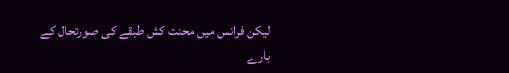لیکن فرانس میں محنت کش طبقے کی صورتحال کے بارے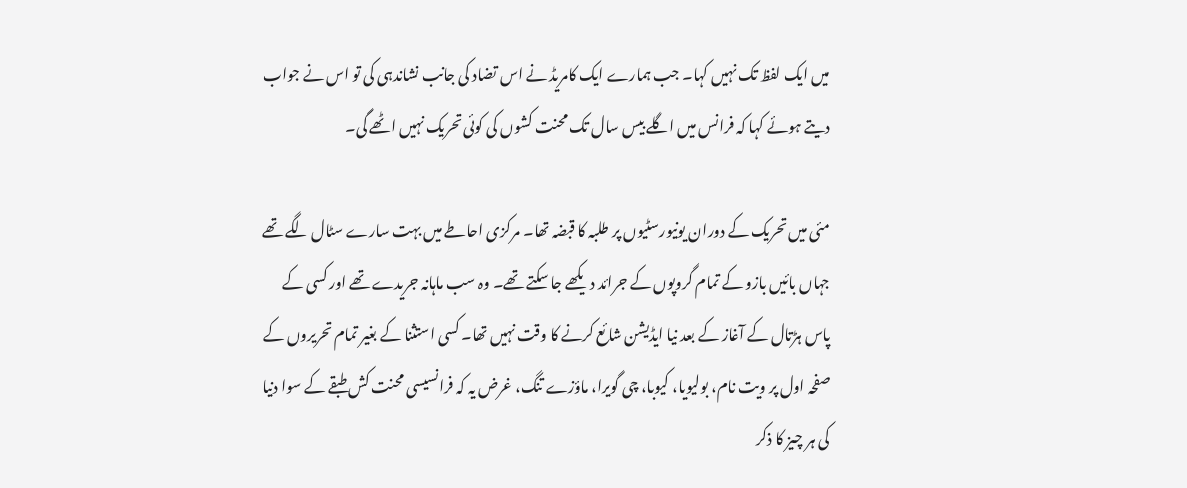میں ایک لفظ تک نہیں کہا۔ جب ہمارے ایک کامریڈ نے اس تضاد کی جانب نشاندہی کی تو اس نے جواب دیتے ہوئے کہا کہ فرانس میں اگلے بیس سال تک محنت کشوں کی کوئی تحریک نہیں اٹھے گی۔

مئی میں تحریک کے دوران یونیورسٹیوں پر طلبہ کا قبضہ تھا۔ مرکزی احاطے میں بہت سارے سٹال لگے تھے جہاں بائیں بازو کے تمام گروپوں کے جرائد دیکھے جا سکتے تھے۔ وہ سب ماہانہ جریدے تھے اور کسی کے پاس ہڑتال کے آغاز کے بعد نیا ایڈیشن شائع کرنے کا وقت نہیں تھا۔ کسی استثنا کے بغیر تمام تحریروں کے صفحہ اول پر ویت نام، بولیویا، کیوبا، چی گویرا، ماؤزے تنگ، غرض یہ کہ فرانسیسی محنت کش طبقے کے سوا دنیا کی ہر چیز کا ذکر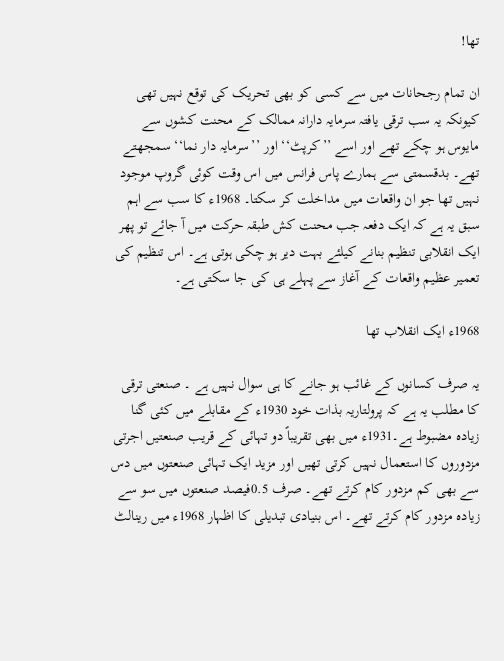تھا!

ان تمام رجحانات میں سے کسی کو بھی تحریک کی توقع نہیں تھی کیونکہ یہ سب ترقی یافتہ سرمایہ دارانہ ممالک کے محنت کشوں سے مایوس ہو چکے تھے اور اسے ’’کرپٹ‘‘ اور ’’سرمایہ دار نما‘‘ سمجھتے تھے۔ بدقسمتی سے ہمارے پاس فرانس میں اس وقت کوئی گروپ موجود نہیں تھا جو ان واقعات میں مداخلت کر سکتا۔ 1968ء کا سب سے اہم سبق یہ ہے کہ ایک دفعہ جب محنت کش طبقہ حرکت میں آ جائے تو پھر ایک انقلابی تنظیم بنانے کیلئے بہت دیر ہو چکی ہوتی ہے۔ اس تنظیم کی تعمیر عظیم واقعات کے آغاز سے پہلے ہی کی جا سکتی ہے۔

1968ء ایک انقلاب تھا

یہ صرف کسانوں کے غائب ہو جانے کا ہی سوال نہیں ہے ۔ صنعتی ترقی کا مطلب یہ ہے کہ پرولتاریہ بذات خود 1930ء کے مقابلے میں کئی گنا زیادہ مضبوط ہے۔1931ء میں بھی تقریباً دو تہائی کے قریب صنعتیں اجرتی مزدوروں کا استعمال نہیں کرتی تھیں اور مزید ایک تہائی صنعتوں میں دس سے بھی کم مزدور کام کرتے تھے۔ صرف 0.5فیصد صنعتوں میں سو سے زیادہ مزدور کام کرتے تھے۔ اس بنیادی تبدیلی کا اظہار 1968ء میں رینالٹ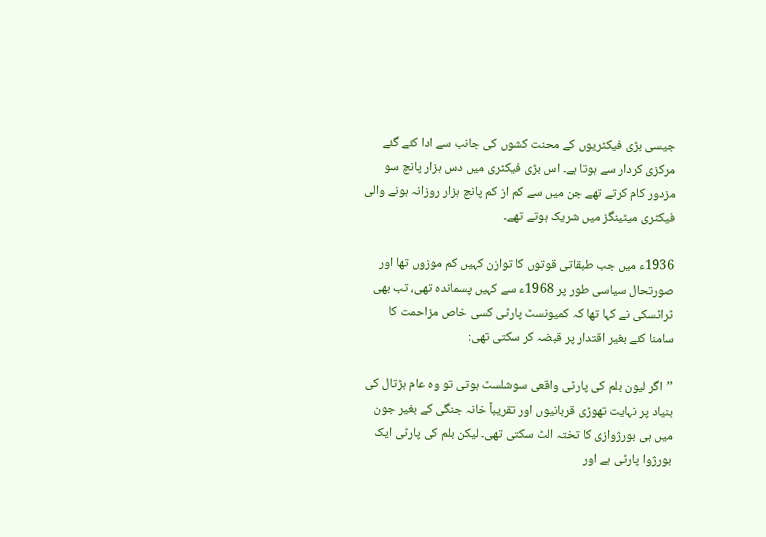جیسی بڑی فیکٹریوں کے محنت کشوں کی جانب سے ادا کئے گئے مرکزی کردار سے ہوتا ہے۔ اس بڑی فیکٹری میں دس ہزار پانچ سو مزدور کام کرتے تھے جن میں سے کم از کم پانچ ہزار روزانہ ہونے والی فیکٹری میٹینگز میں شریک ہوتے تھے۔

1936ء میں جب طبقاتی قوتوں کا توازن کہیں کم موزوں تھا اور صورتحال سیاسی طور پر 1968ء سے کہیں پسماندہ تھی، تب بھی ٹراٹسکی نے کہا تھا کہ کمیونسٹ پارٹی کسی خاص مزاحمت کا سامنا کئے بغیر اقتدار پر قبضہ کر سکتی تھی:

’’اگر لیون بلم کی پارٹی واقعی سوشلسٹ ہوتی تو وہ عام ہڑتال کی بنیاد پر نہایت تھوڑی قربانیوں اور تقریباً خانہ جنگی کے بغیر جون میں ہی بورژوازی کا تختہ الٹ سکتی تھی۔ لیکن بلم کی پارٹی ایک بورژوا پارٹی ہے اور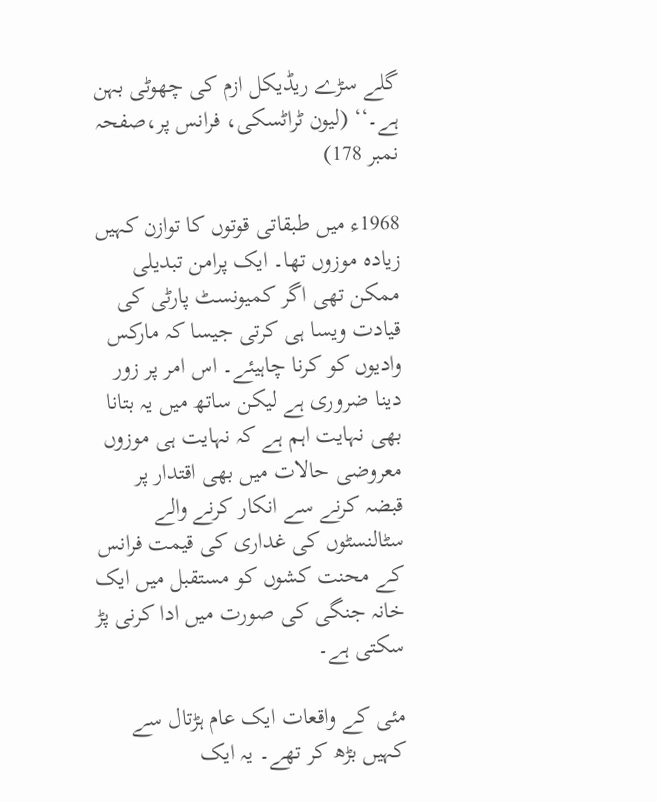گلے سڑے ریڈیکل ازم کی چھوٹی بہن ہے۔‘‘ (لیون ٹراٹسکی، فرانس پر،صفحہ نمبر 178)

1968ء میں طبقاتی قوتوں کا توازن کہیں زیادہ موزوں تھا۔ ایک پرامن تبدیلی ممکن تھی اگر کمیونسٹ پارٹی کی قیادت ویسا ہی کرتی جیسا کہ مارکس وادیوں کو کرنا چاہیئے۔ اس امر پر زور دینا ضروری ہے لیکن ساتھ میں یہ بتانا بھی نہایت اہم ہے کہ نہایت ہی موزوں معروضی حالات میں بھی اقتدار پر قبضہ کرنے سے انکار کرنے والے سٹالنسٹوں کی غداری کی قیمت فرانس کے محنت کشوں کو مستقبل میں ایک خانہ جنگی کی صورت میں ادا کرنی پڑ سکتی ہے۔

مئی کے واقعات ایک عام ہڑتال سے کہیں بڑھ کر تھے۔ یہ ایک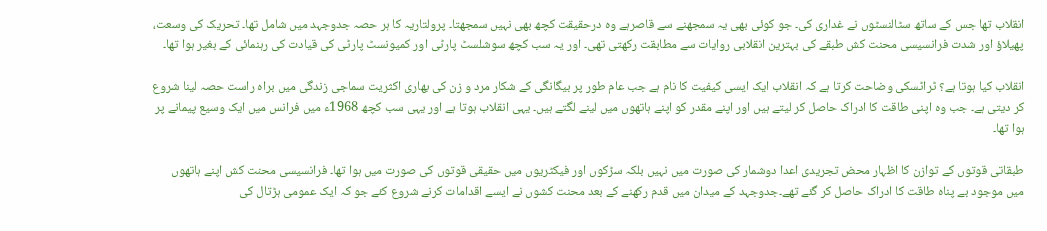انقلاب تھا جس کے ساتھ سٹالنسٹوں نے غداری کی۔ جو کوئی بھی یہ سمجھنے سے قاصرہے وہ درحقیقت کچھ بھی نہیں سمجھتا۔ پرولتاریہ کا ہر حصہ جدوجہد میں شامل تھا۔ تحریک کی وسعت، پھیلاؤ اور شدت فرانسیسی محنت کش طبقے کی بہترین انقلابی روایات سے مطابقت رکھتی تھی۔ اور یہ سب کچھ سوشلسٹ پارٹی اور کمیونسٹ پارٹی کی قیادت کی رہنمائی کے بغیر ہوا تھا۔

انقلاب کیا ہوتا ہے؟ ٹراٹسکی وضاحت کرتا ہے کہ انقلاب ایک ایسی کیفیت کا نام ہے جب عام طور پر بیگانگی کے شکار مرد و زن کی بھاری اکثریت سماجی زندگی میں براہ راست حصہ لینا شروع کر دیتی ہے۔ جب وہ اپنی طاقت کا ادراک حاصل کر لیتے ہیں اور اپنے مقدر کو اپنے ہاتھوں میں لینے لگتے ہیں۔ یہی انقلاب ہوتا ہے اور یہی سب کچھ 1968ء میں فرانس میں ایک وسیع پیمانے پر ہوا تھا۔

طبقاتی قوتوں کے توازن کا اظہار محض تجریدی اعدا دوشمار کی صورت میں نہیں بلکہ سڑکوں اور فیکٹریوں میں حقیقی قوتوں کی صورت میں ہوا تھا۔ فرانسیسی محنت کش اپنے ہاتھوں میں موجود بے پناہ طاقت کا ادراک حاصل کر گئے تھے۔جدوجہد کے میدان میں قدم رکھنے کے بعد محنت کشوں نے ایسے اقدامات کرنے شروع کئے جو کہ ایک عمومی ہڑتال کی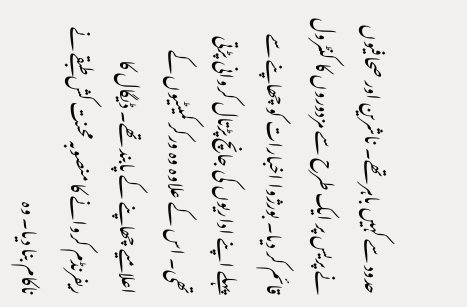حدود سے کہیں باہر تھے۔ ناشرین اور صحافیوں نے پریس پر ایک طرح سے مزدوروں کا کنٹرول قائم کر دیا۔ بورژوا اخبارات کو چھاپنے سے پہلے اپنے اداریوں کی جانچ پڑتال کروانی پڑتی تھی۔ اس کے علاوہ وہ ورکر کمیٹیوں کے اعلامیے چھاپنے کے پابند تھے۔ ڈیگال کا ریفرنڈم کروانے کا منصوبہ محنت کش طبقے نے ناکام بنا دیا۔ وہ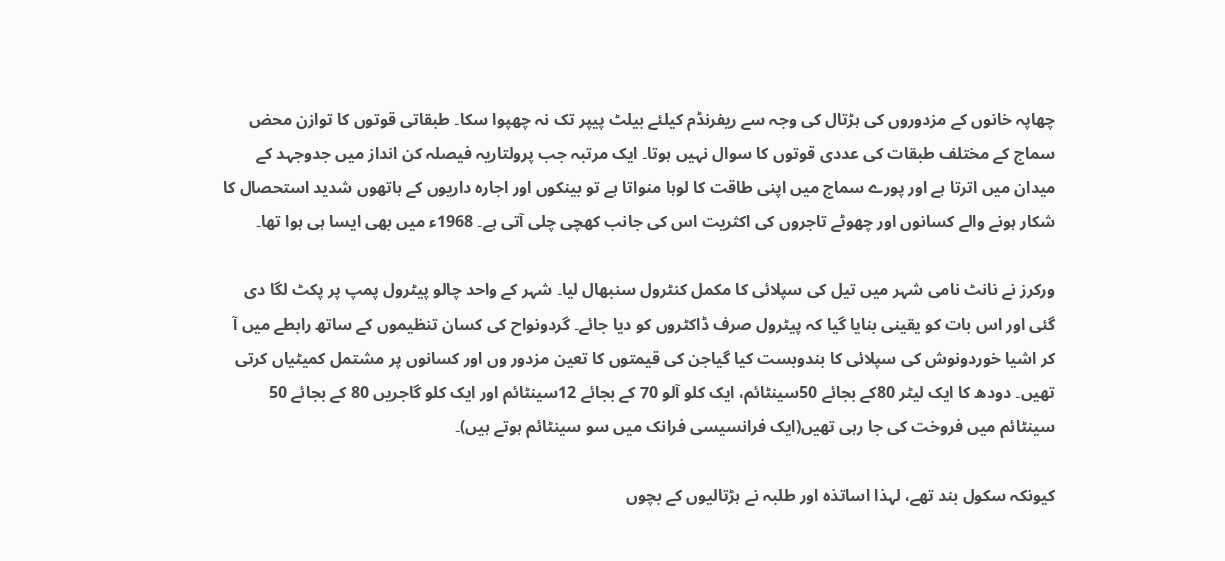چھاپہ خانوں کے مزدوروں کی ہڑتال کی وجہ سے ریفرنڈم کیلئے بیلٹ پیپر تک نہ چھپوا سکا۔ طبقاتی قوتوں کا توازن محض سماج کے مختلف طبقات کی عددی قوتوں کا سوال نہیں ہوتا۔ ایک مرتبہ جب پرولتاریہ فیصلہ کن انداز میں جدوجہد کے میدان میں اترتا ہے اور پورے سماج میں اپنی طاقت کا لوہا منواتا ہے تو بینکوں اور اجارہ داریوں کے ہاتھوں شدید استحصال کا شکار ہونے والے کسانوں اور چھوٹے تاجروں کی اکثریت اس کی جانب کھچی چلی آتی ہے۔ 1968ء میں بھی ایسا ہی ہوا تھا۔

ورکرز نے نانٹ نامی شہر میں تیل کی سپلائی کا مکمل کنٹرول سنبھال لیا۔ شہر کے واحد چالو پیٹرول پمپ پر پکٹ لگا دی گئی اور اس بات کو یقینی بنایا گیا کہ پیٹرول صرف ڈاکٹروں کو دیا جائے۔ گردونواح کی کسان تنظیموں کے ساتھ رابطے میں آ کر اشیا خوردونوش کی سپلائی کا بندوبست کیا گیاجن کی قیمتوں کا تعین مزدور وں اور کسانوں پر مشتمل کمیٹیاں کرتی تھیں۔ دودھ کا ایک لیٹر 80کے بجائے 50سینٹائم، ایک کلو آلو 70 کے بجائے 12سینٹائم اور ایک کلو گاجریں 80 کے بجائے 50 سینٹائم میں فروخت کی جا رہی تھیں(ایک فرانسیسی فرانک میں سو سینٹائم ہوتے ہیں)۔

کیونکہ سکول بند تھے، لہذا اساتذہ اور طلبہ نے ہڑتالیوں کے بچوں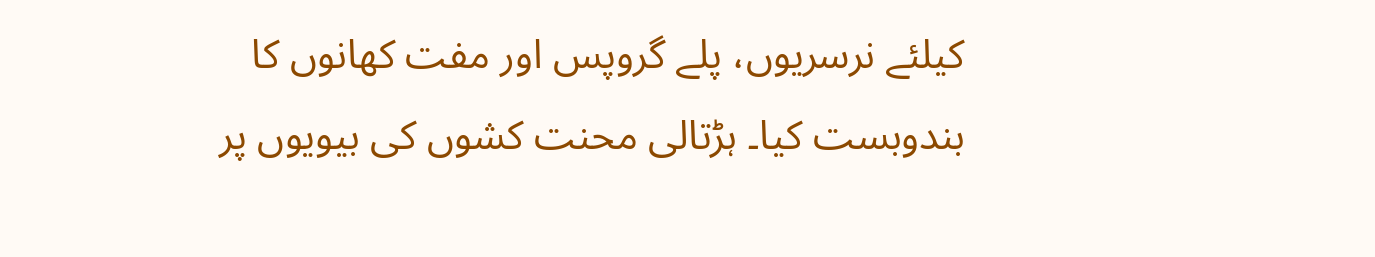کیلئے نرسریوں، پلے گروپس اور مفت کھانوں کا بندوبست کیا۔ ہڑتالی محنت کشوں کی بیویوں پر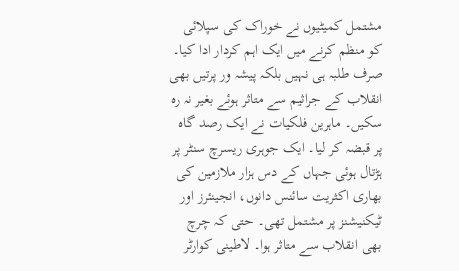مشتمل کمیٹیوں نے خوراک کی سپلائی کو منظم کرنے میں ایک اہم کردار ادا کیا۔ صرف طلبہ ہی نہیں بلکہ پیشہ ور پرتیں بھی انقلاب کے جراثیم سے متاثر ہوئے بغیر نہ رہ سکیں۔ ماہرین فلکیات نے ایک رصد گاہ پر قبضہ کر لیا۔ ایک جوہری ریسرچ سنٹر پر ہڑتال ہوئی جہاں کے دس ہزار ملازمین کی بھاری اکثریت سائنس دانوں، انجینئرز اور ٹیکنیشنز پر مشتمل تھی۔ حتی کہ چرچ بھی انقلاب سے متاثر ہوا۔ لاطینی کوارٹر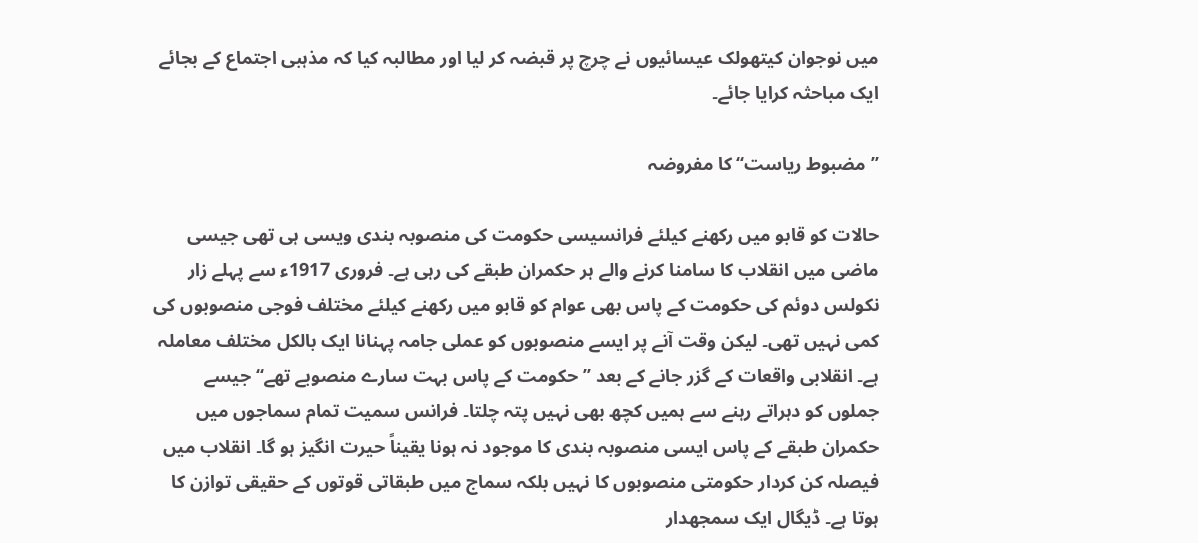میں نوجوان کیتھولک عیسائیوں نے چرچ پر قبضہ کر لیا اور مطالبہ کیا کہ مذہبی اجتماع کے بجائے ایک مباحثہ کرایا جائے۔

’’مضبوط ریاست‘‘ کا مفروضہ

حالات کو قابو میں رکھنے کیلئے فرانسیسی حکومت کی منصوبہ بندی ویسی ہی تھی جیسی ماضی میں انقلاب کا سامنا کرنے والے ہر حکمران طبقے کی رہی ہے۔ فروری 1917ء سے پہلے زار نکولس دوئم کی حکومت کے پاس بھی عوام کو قابو میں رکھنے کیلئے مختلف فوجی منصوبوں کی کمی نہیں تھی۔ لیکن وقت آنے پر ایسے منصوبوں کو عملی جامہ پہنانا ایک بالکل مختلف معاملہ ہے۔ انقلابی واقعات کے گزر جانے کے بعد ’’حکومت کے پاس بہت سارے منصوبے تھے‘‘ جیسے جملوں کو دہراتے رہنے سے ہمیں کچھ بھی نہیں پتہ چلتا۔ فرانس سمیت تمام سماجوں میں حکمران طبقے کے پاس ایسی منصوبہ بندی کا موجود نہ ہونا یقیناً حیرت انگیز ہو گا۔ انقلاب میں فیصلہ کن کردار حکومتی منصوبوں کا نہیں بلکہ سماج میں طبقاتی قوتوں کے حقیقی توازن کا ہوتا ہے۔ ڈیگال ایک سمجھدار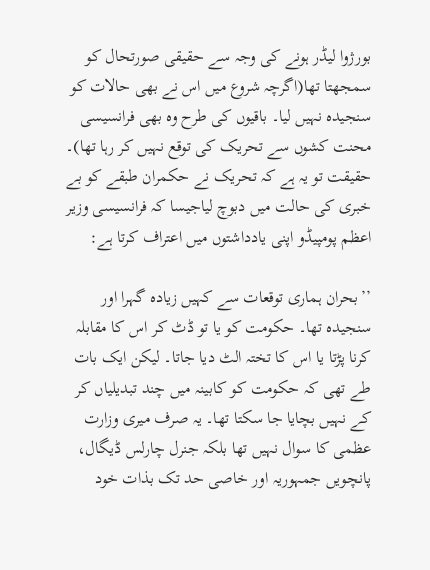بورژوا لیڈر ہونے کی وجہ سے حقیقی صورتحال کو سمجھتا تھا(اگرچہ شروع میں اس نے بھی حالات کو سنجیدہ نہیں لیا۔ باقیوں کی طرح وہ بھی فرانسیسی محنت کشوں سے تحریک کی توقع نہیں کر رہا تھا)۔ حقیقت تو یہ ہے کہ تحریک نے حکمران طبقے کو بے خبری کی حالت میں دبوچ لیاجیسا کہ فرانسیسی وزیر اعظم پومپیڈو اپنی یادداشتوں میں اعتراف کرتا ہے:

’’بحران ہماری توقعات سے کہیں زیادہ گہرا اور سنجیدہ تھا۔ حکومت کو یا تو ڈٹ کر اس کا مقابلہ کرنا پڑتا یا اس کا تختہ الٹ دیا جاتا۔ لیکن ایک بات طے تھی کہ حکومت کو کابینہ میں چند تبدیلیاں کر کے نہیں بچایا جا سکتا تھا۔ یہ صرف میری وزارت عظمی کا سوال نہیں تھا بلکہ جنرل چارلس ڈیگال، پانچویں جمہوریہ اور خاصی حد تک بذات خود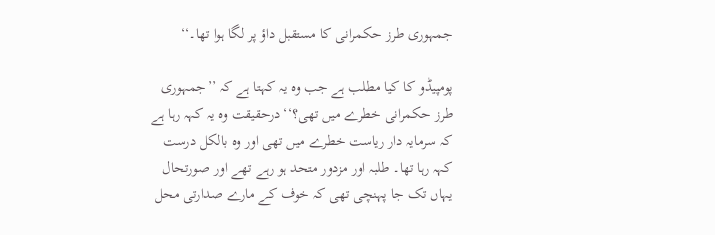جمہوری طرز حکمرانی کا مستقبل داؤ پر لگا ہوا تھا۔‘‘

پومپیڈو کا کیا مطلب ہے جب وہ یہ کہتا ہے کہ ’’جمہوری طرز حکمرانی خطرے میں تھی؟‘‘درحقیقت وہ یہ کہہ رہا ہے کہ سرمایہ دار ریاست خطرے میں تھی اور وہ بالکل درست کہہ رہا تھا۔ طلبہ اور مزدور متحد ہو رہے تھے اور صورتحال یہاں تک جا پہنچی تھی کہ خوف کے مارے صدارتی محل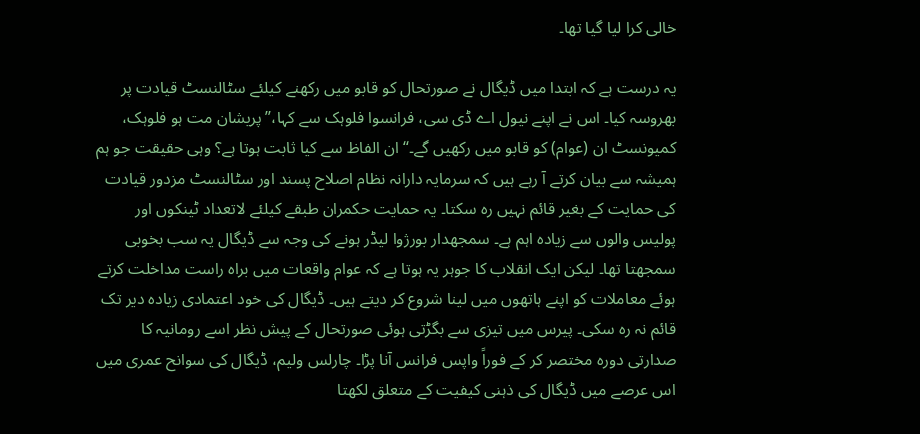خالی کرا لیا گیا تھا۔

یہ درست ہے کہ ابتدا میں ڈیگال نے صورتحال کو قابو میں رکھنے کیلئے سٹالنسٹ قیادت پر بھروسہ کیا۔ اس نے اپنے نیول اے ڈی سی، فرانسوا فلوہک سے کہا،’’پریشان مت ہو فلوہک، کمیونسٹ ان (عوام) کو قابو میں رکھیں گے۔‘‘ ان الفاظ سے کیا ثابت ہوتا ہے؟ وہی حقیقت جو ہم ہمیشہ سے بیان کرتے آ رہے ہیں کہ سرمایہ دارانہ نظام اصلاح پسند اور سٹالنسٹ مزدور قیادت کی حمایت کے بغیر قائم نہیں رہ سکتا۔ یہ حمایت حکمران طبقے کیلئے لاتعداد ٹینکوں اور پولیس والوں سے زیادہ اہم ہے۔ سمجھدار بورژوا لیڈر ہونے کی وجہ سے ڈیگال یہ سب بخوبی سمجھتا تھا۔ لیکن ایک انقلاب کا جوہر یہ ہوتا ہے کہ عوام واقعات میں براہ راست مداخلت کرتے ہوئے معاملات کو اپنے ہاتھوں میں لینا شروع کر دیتے ہیں۔ ڈیگال کی خود اعتمادی زیادہ دیر تک قائم نہ رہ سکی۔ پیرس میں تیزی سے بگڑتی ہوئی صورتحال کے پیش نظر اسے رومانیہ کا صدارتی دورہ مختصر کر کے فوراً واپس فرانس آنا پڑا۔ چارلس ولیم، ڈیگال کی سوانح عمری میں اس عرصے میں ڈیگال کی ذہنی کیفیت کے متعلق لکھتا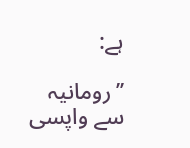ہے:

’’رومانیہ سے واپسی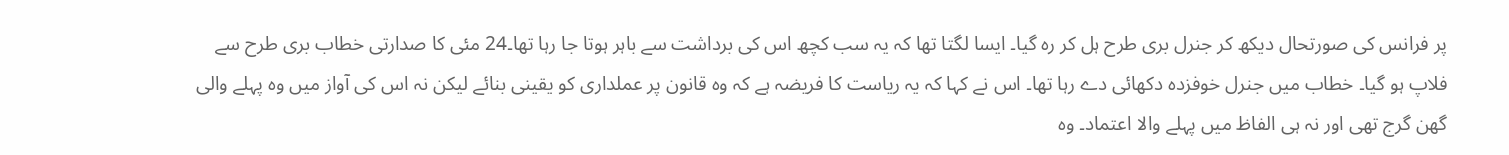پر فرانس کی صورتحال دیکھ کر جنرل بری طرح ہل کر رہ گیا۔ ایسا لگتا تھا کہ یہ سب کچھ اس کی برداشت سے باہر ہوتا جا رہا تھا۔24 مئی کا صدارتی خطاب بری طرح سے فلاپ ہو گیا۔ خطاب میں جنرل خوفزدہ دکھائی دے رہا تھا۔ اس نے کہا کہ یہ ریاست کا فریضہ ہے کہ وہ قانون پر عملداری کو یقینی بنائے لیکن نہ اس کی آواز میں وہ پہلے والی گھن گرج تھی اور نہ ہی الفاظ میں پہلے والا اعتماد۔ وہ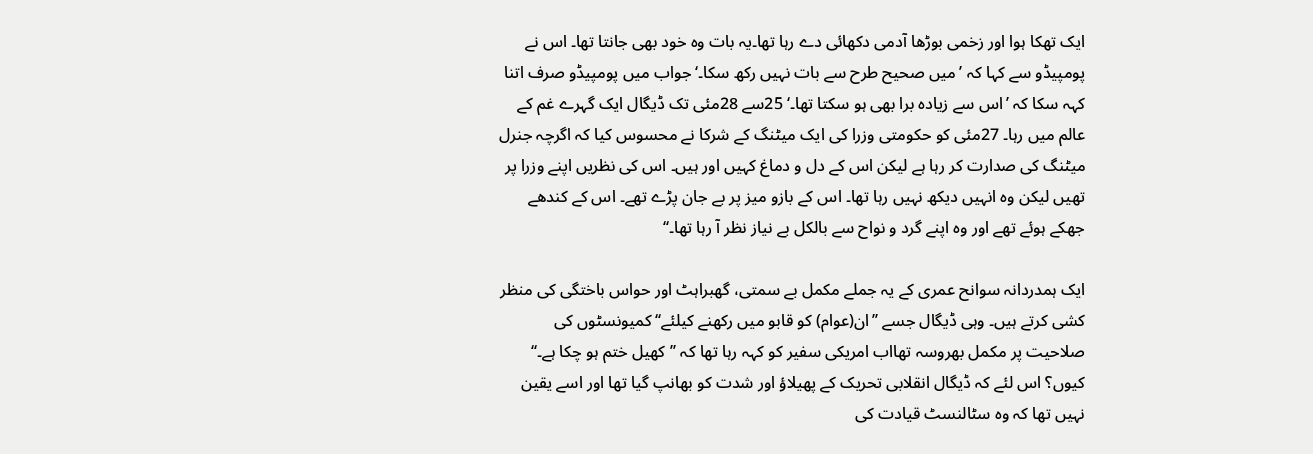ایک تھکا ہوا اور زخمی بوڑھا آدمی دکھائی دے رہا تھا۔یہ بات وہ خود بھی جانتا تھا۔ اس نے پومپیڈو سے کہا کہ ’میں صحیح طرح سے بات نہیں رکھ سکا۔‘ جواب میں پومپیڈو صرف اتنا کہہ سکا کہ ’اس سے زیادہ برا بھی ہو سکتا تھا۔‘ 25سے 28مئی تک ڈیگال ایک گہرے غم کے عالم میں رہا۔ 27مئی کو حکومتی وزرا کی ایک میٹنگ کے شرکا نے محسوس کیا کہ اگرچہ جنرل میٹنگ کی صدارت کر رہا ہے لیکن اس کے دل و دماغ کہیں اور ہیں۔ اس کی نظریں اپنے وزرا پر تھیں لیکن وہ انہیں دیکھ نہیں رہا تھا۔ اس کے بازو میز پر بے جان پڑے تھے۔ اس کے کندھے جھکے ہوئے تھے اور وہ اپنے گرد و نواح سے بالکل بے نیاز نظر آ رہا تھا۔‘‘

ایک ہمدردانہ سوانح عمری کے یہ جملے مکمل بے سمتی، گھبراہٹ اور حواس باختگی کی منظر کشی کرتے ہیں۔ وہی ڈیگال جسے ’’ان(عوام) کو قابو میں رکھنے کیلئے‘‘ کمیونسٹوں کی صلاحیت پر مکمل بھروسہ تھااب امریکی سفیر کو کہہ رہا تھا کہ ’’کھیل ختم ہو چکا ہے۔‘‘ کیوں؟ اس لئے کہ ڈیگال انقلابی تحریک کے پھیلاؤ اور شدت کو بھانپ گیا تھا اور اسے یقین نہیں تھا کہ وہ سٹالنسٹ قیادت کی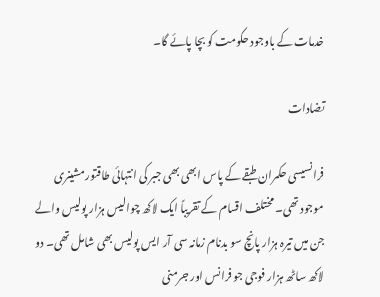خدمات کے باوجود حکومت کو بچا پائے گا۔

تضادات

فرانسیسی حکمران طبقے کے پاس ابھی بھی جبر کی انتہائی طاقتور مشینری موجود تھی۔ مختلف اقسام کے تقریباً ایک لاکھ چوالیس ہزار پولیس والے جن میں تیرہ ہزار پانچ سو بدنام زمانہ سی آر ایس پولیس بھی شامل تھی۔ دو لاکھ ساٹھ ہزار فوجی جو فرانس اور جرمنی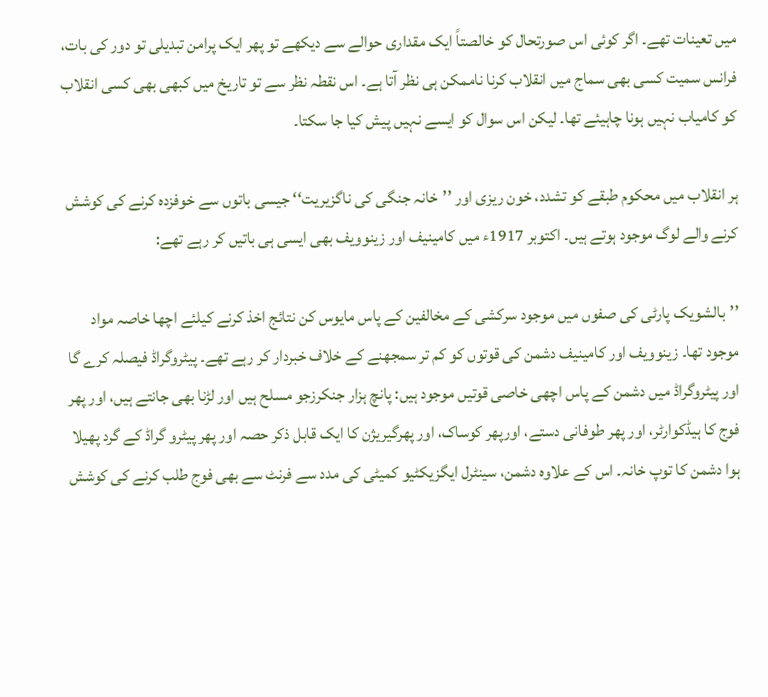میں تعینات تھے۔ اگر کوئی اس صورتحال کو خالصتاً ایک مقداری حوالے سے دیکھے تو پھر ایک پرامن تبدیلی تو دور کی بات، فرانس سمیت کسی بھی سماج میں انقلاب کرنا ناممکن ہی نظر آتا ہے۔ اس نقطہ نظر سے تو تاریخ میں کبھی بھی کسی انقلاب کو کامیاب نہیں ہونا چاہیئے تھا۔ لیکن اس سوال کو ایسے نہیں پیش کیا جا سکتا۔

ہر انقلاب میں محکوم طبقے کو تشدد، خون ریزی اور ’’خانہ جنگی کی ناگزیریت‘‘ جیسی باتوں سے خوفزدہ کرنے کی کوشش کرنے والے لوگ موجود ہوتے ہیں۔ اکتوبر 1917ء میں کامینیف اور زینوویف بھی ایسی ہی باتیں کر رہے تھے:

’’بالشویک پارٹی کی صفوں میں موجود سرکشی کے مخالفین کے پاس مایوس کن نتائج اخذ کرنے کیلئے اچھا خاصہ مواد موجود تھا۔ زینوویف اور کامینیف دشمن کی قوتوں کو کم تر سمجھنے کے خلاف خبردار کر رہے تھے۔ پیٹروگراڈ فیصلہ کرے گا اور پیٹروگراڈ میں دشمن کے پاس اچھی خاصی قوتیں موجود ہیں: پانچ ہزار جنکرزجو مسلح ہیں اور لڑنا بھی جانتے ہیں، اور پھر فوج کا ہیڈکوارٹر، اور پھر طوفانی دستے، اورپھر کوساک، اور پھرگیریژن کا ایک قابل ذکر حصہ اور پھر پیٹرو گراڈ کے گرد پھیلا ہوا دشمن کا توپ خانہ۔ اس کے علاوہ دشمن، سینٹرل ایگزیکٹیو کمیٹی کی مدد سے فرنٹ سے بھی فوج طلب کرنے کی کوشش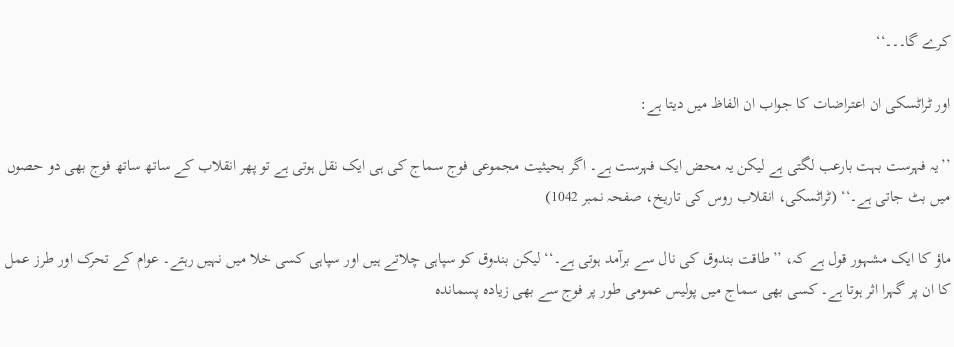کرے گا۔۔۔‘‘

اور ٹراٹسکی ان اعتراضات کا جواب ان الفاظ میں دیتا ہے:

’’یہ فہرست بہت بارعب لگتی ہے لیکن یہ محض ایک فہرست ہے۔ اگر بحیثیت مجموعی فوج سماج کی ہی ایک نقل ہوتی ہے تو پھر انقلاب کے ساتھ ساتھ فوج بھی دو حصوں میں بٹ جاتی ہے۔‘‘ (ٹراٹسکی، انقلاب روس کی تاریخ، صفحہ نمبر 1042)

ماؤ کا ایک مشہور قول ہے کہ، ’’طاقت بندوق کی نال سے برآمد ہوتی ہے۔‘‘ لیکن بندوق کو سپاہی چلاتے ہیں اور سپاہی کسی خلا میں نہیں رہتے۔ عوام کے تحرک اور طرز عمل کا ان پر گہرا اثر ہوتا ہے۔ کسی بھی سماج میں پولیس عمومی طور پر فوج سے بھی زیادہ پسماندہ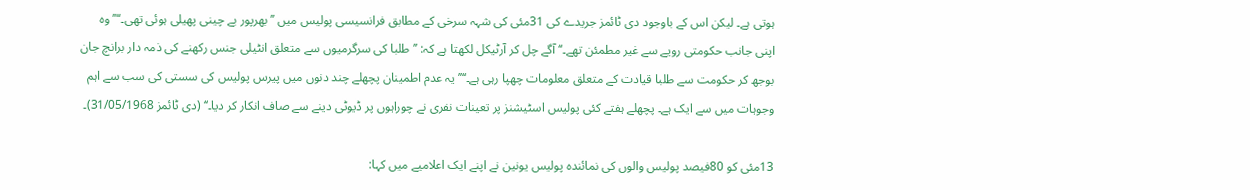ہوتی ہے۔ لیکن اس کے باوجود دی ٹائمز جریدے کی 31مئی کی شہہ سرخی کے مطابق فرانسیسی پولیس میں ’’بھرپور بے چینی پھیلی ہوئی تھی۔‘‘’’وہ اپنی جانب حکومتی رویے سے غیر مطمئن تھے۔‘‘ آگے چل کر آرٹیکل لکھتا ہے کہ: ’’طلبا کی سرگرمیوں سے متعلق انٹیلی جنس رکھنے کی ذمہ دار برانچ جان بوجھ کر حکومت سے طلبا قیادت کے متعلق معلومات چھپا رہی ہے۔‘‘’’یہ عدم اطمینان پچھلے چند دنوں میں پیرس پولیس کی سستی کی سب سے اہم وجوہات میں سے ایک ہے۔ پچھلے ہفتے کئی پولیس اسٹیشنز پر تعینات نفری نے چوراہوں پر ڈیوٹی دینے سے صاف انکار کر دیا۔‘‘ (دی ٹائمز 31/05/1968)۔

13مئی کو 80فیصد پولیس والوں کی نمائندہ پولیس یونین نے اپنے ایک اعلامیے میں کہا: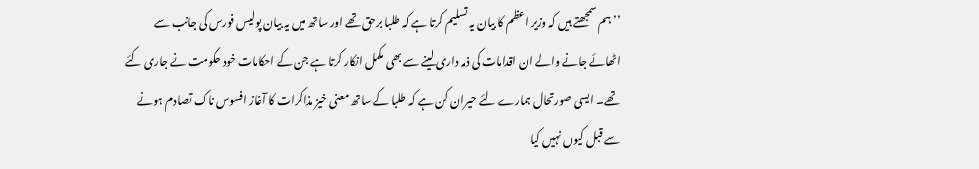’’ہم سمجھتے ہیں کہ وزیر اعظم کا بیان یہ تسلیم کرتا ہے کہ طلبا برحق تھے اور ساتھ میں یہ بیان پولیس فورس کی جانب سے اٹھائے جانے والے ان اقدامات کی ذمہ داری لینے سے بھی مکمل انکار کرتا ہے جن کے احکامات خود حکومت نے جاری کئے تھے۔ ایسی صورتحال ہمارے لئے حیران کن ہے کہ طلبا کے ساتھ معنی خیز مذاکرات کا آغاز افسوس ناک تصادم ہونے سے قبل کیوں نہیں کیا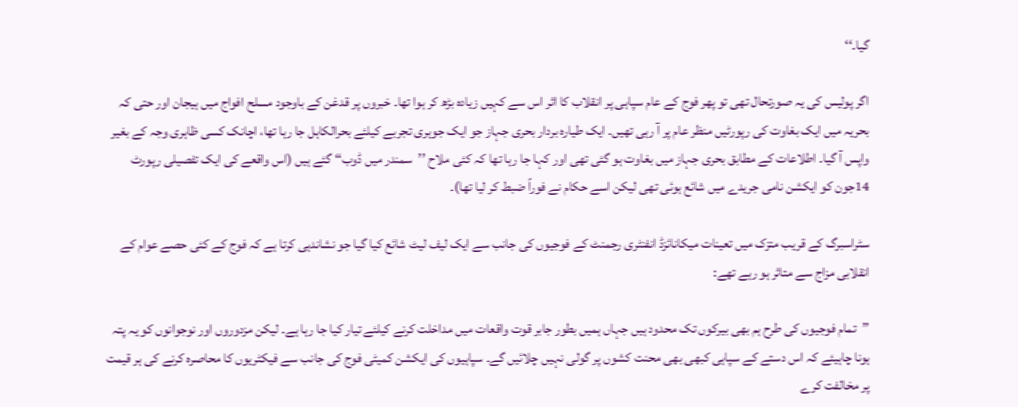گیا۔‘‘

اگر پولیس کی یہ صورتحال تھی تو پھر فوج کے عام سپاہی پر انقلاب کا اثر اس سے کہیں زیادہ بڑھ کر ہوا تھا۔ خبروں پر قدغن کے باوجود مسلح افواج میں ہیجان اور حتی کہ بحریہ میں ایک بغاوت کی رپورٹیں منظر عام پر آ رہی تھیں۔ ایک طیارہ بردار بحری جہاز جو ایک جوہری تجربے کیلئے بحرالکاہل جا رہا تھا، اچانک کسی ظاہری وجہ کے بغیر واپس آ گیا۔ اطلاعات کے مطابق بحری جہاز میں بغاوت ہو گئی تھی اور کہا جا رہا تھا کہ کئی ملاح ’’سمندر میں ڈوب‘‘ گئے ہیں (اس واقعے کی ایک تفصیلی رپورٹ 14جون کو ایکشن نامی جریدے میں شائع ہوئی تھی لیکن اسے حکام نے فوراً ضبط کر لیا تھا)۔

سٹراسبرگ کے قریب متزک میں تعینات میکانائزڈ انفنٹری رجمنٹ کے فوجیوں کی جانب سے ایک لیف لیٹ شائع کیا گیا جو نشاندہی کرتا ہے کہ فوج کے کئی حصے عوام کے انقلابی مزاج سے متاثر ہو رہے تھے:

’’تمام فوجیوں کی طرح ہم بھی بیرکوں تک محدود ہیں جہاں ہمیں بطور جابر قوت واقعات میں مداخلت کرنے کیلئے تیار کیا جا رہا ہے۔ لیکن مزدوروں اور نوجوانوں کو یہ پتہ ہونا چاہیئے کہ اس دستے کے سپاہی کبھی بھی محنت کشوں پر گولی نہیں چلائیں گے۔ سپاہیوں کی ایکشن کمیٹی فوج کی جانب سے فیکٹریوں کا محاصرہ کرنے کی ہر قیمت پر مخالفت کرے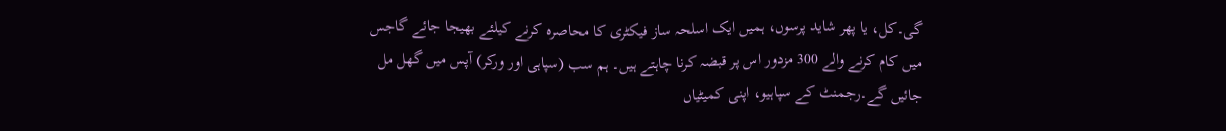گی۔کل، یا پھر شاید پرسوں، ہمیں ایک اسلحہ ساز فیکٹری کا محاصرہ کرنے کیلئے بھیجا جائے گاجس میں کام کرنے والے 300 مزدور اس پر قبضہ کرنا چاہتے ہیں۔ ہم سب (سپاہی اور ورکر) آپس میں گھل مل جائیں گے۔رجمنٹ کے سپاہیو، اپنی کمیٹیاں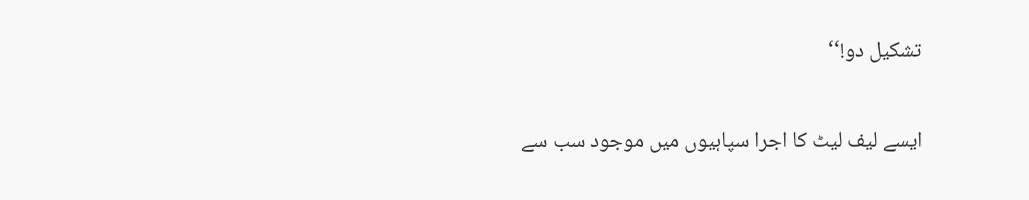تشکیل دو!‘‘

ایسے لیف لیٹ کا اجرا سپاہیوں میں موجود سب سے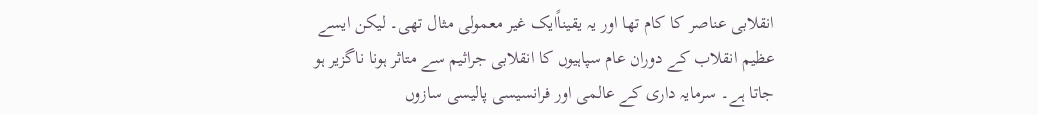انقلابی عناصر کا کام تھا اور یہ یقیناًایک غیر معمولی مثال تھی۔ لیکن ایسے عظیم انقلاب کے دوران عام سپاہیوں کا انقلابی جراثیم سے متاثر ہونا ناگزیر ہو جاتا ہے۔ سرمایہ داری کے عالمی اور فرانسیسی پالیسی سازوں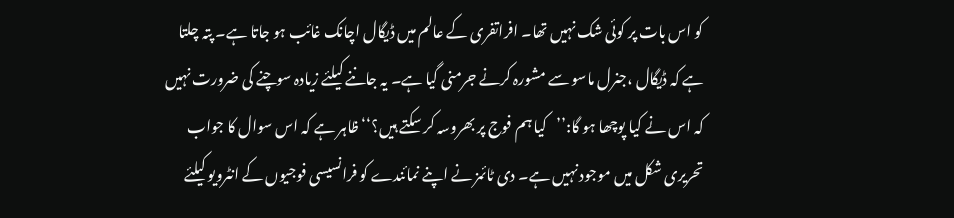کو اس بات پر کوئی شک نہیں تھا۔ افراتفری کے عالم میں ڈیگال اچانک غائب ہو جاتا ہے۔ پتہ چلتا ہے کہ ڈیگال ،جنرل ماسو سے مشورہ کرنے جرمنی گیا ہے۔ یہ جاننے کیلئے زیادہ سوچنے کی ضرورت نہیں کہ اس نے کیا پوچھا ہو گا:’’کیا ہم فوج پر بھروسہ کر سکتے ہیں؟‘‘ ظاہر ہے کہ اس سوال کا جواب تحریری شکل میں موجود نہیں ہے۔ دی ٹائمز نے اپنے نمائندے کو فرانسیسی فوجیوں کے انٹرویو کیلئے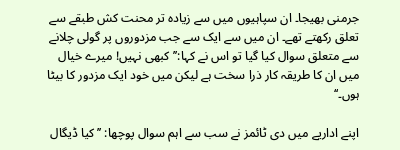جرمنی بھیجا۔ ان سپاہیوں میں سے زیادہ تر محنت کش طبقے سے تعلق رکھتے تھے۔ ان میں سے ایک سے جب مزدوروں پر گولی چلانے سے متعلق سوال کیا گیا تو اس نے کہا:’’کبھی نہیں! میرے خیال میں ان کا طریقہ کار ذرا سخت ہے لیکن میں خود ایک مزدور کا بیٹا ہوں۔‘‘

اپنے اداریے میں دی ٹائمز نے سب سے اہم سوال پوچھا: ’’کیا ڈیگال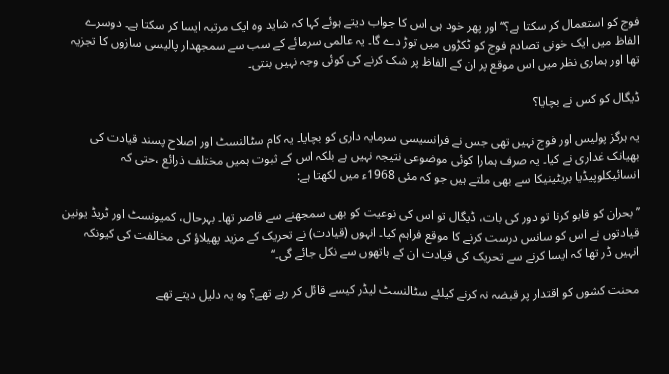فوج کو استعمال کر سکتا ہے؟‘‘ اور پھر خود ہی اس کا جواب دیتے ہوئے کہا کہ شاید وہ ایک مرتبہ ایسا کر سکتا ہے۔ دوسرے الفاظ میں ایک خونی تصادم فوج کو ٹکڑوں میں توڑ دے گا۔ یہ عالمی سرمائے کے سب سے سمجھدار پالیسی سازوں کا تجزیہ تھا اور ہماری نظر میں اس موقع پر ان کے الفاظ پر شک کرنے کی کوئی وجہ نہیں بنتی۔

ڈیگال کو کس نے بچایا؟

یہ ہرگز پولیس اور فوج نہیں تھی جس نے فرانسیسی سرمایہ داری کو بچایا۔ یہ کام سٹالنسٹ اور اصلاح پسند قیادت کی بھیانک غداری نے کیا۔ یہ صرف ہمارا کوئی موضوعی نتیجہ نہیں ہے بلکہ اس کے ثبوت ہمیں مختلف ذرائع ،حتی کہ انسائیکلوپیڈیا بریٹینیکا سے بھی ملتے ہیں جو کہ مئی 1968ء میں لکھتا ہے:

’’بحران کو قابو کرنا تو دور کی بات، ڈیگال تو اس کی نوعیت کو بھی سمجھنے سے قاصر تھا۔ بہرحال، کمیونسٹ اور ٹریڈ یونین قیادتوں نے اس کو سانس درست کرنے کا موقع فراہم کیا۔ انہوں (قیادت) نے تحریک کے مزید پھیلاؤ کی مخالفت کی کیونکہ انہیں ڈر تھا کہ ایسا کرنے سے تحریک کی قیادت ان کے ہاتھوں سے نکل جائے گی۔‘‘

محنت کشوں کو اقتدار پر قبضہ نہ کرنے کیلئے سٹالنسٹ لیڈر کیسے قائل کر رہے تھے؟ وہ یہ دلیل دیتے تھے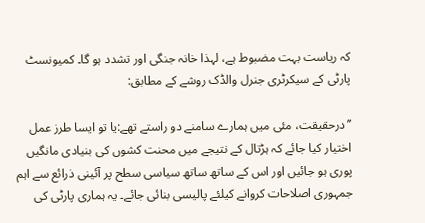کہ ریاست بہت مضبوط ہے، لہذا خانہ جنگی اور تشدد ہو گا۔ کمیونسٹ پارٹی کے سیکرٹری جنرل والڈک روشے کے مطابق:

’’درحقیقت، مئی میں ہمارے سامنے دو راستے تھے:یا تو ایسا طرز عمل اختیار کیا جائے کہ ہڑتال کے نتیجے میں محنت کشوں کی بنیادی مانگیں پوری ہو جائیں اور اس کے ساتھ ساتھ سیاسی سطح پر آئینی ذرائع سے اہم جمہوری اصلاحات کروانے کیلئے پالیسی بنائی جائے۔ یہ ہماری پارٹی کی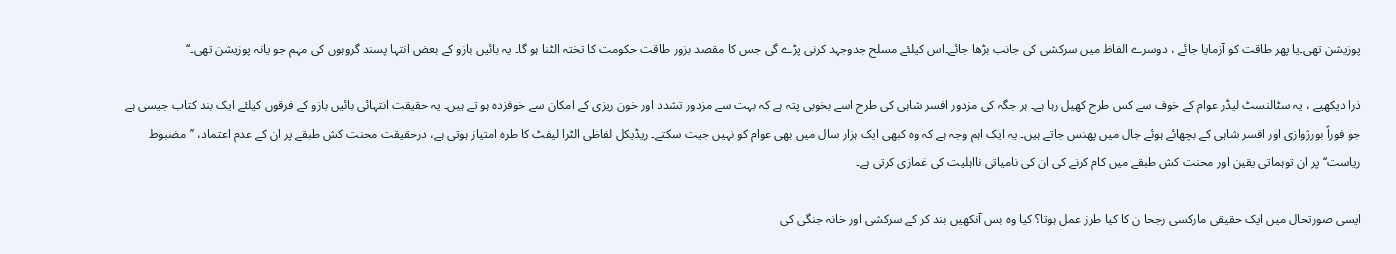پوزیشن تھی۔یا پھر طاقت کو آزمایا جائے ، دوسرے الفاظ میں سرکشی کی جانب بڑھا جائے۔اس کیلئے مسلح جدوجہد کرنی پڑے گی جس کا مقصد بزور طاقت حکومت کا تختہ الٹنا ہو گا۔ یہ بائیں بازو کے بعض انتہا پسند گروہوں کی مہم جو یانہ پوزیشن تھی۔‘‘

ذرا دیکھیے ، یہ سٹالنسٹ لیڈر عوام کے خوف سے کس طرح کھیل رہا ہے۔ ہر جگہ کی مزدور افسر شاہی کی طرح اسے بخوبی پتہ ہے کہ بہت سے مزدور تشدد اور خون ریزی کے امکان سے خوفزدہ ہو تے ہیں۔ یہ حقیقت انتہائی بائیں بازو کے فرقوں کیلئے ایک بند کتاب جیسی ہے جو فوراً بورژوازی اور افسر شاہی کے بچھائے ہوئے جال میں پھنس جاتے ہیں۔ یہ ایک اہم وجہ ہے کہ وہ کبھی ایک ہزار سال میں بھی عوام کو نہیں جیت سکتے۔ ریڈیکل لفاظی الٹرا لیفٹ کا طرہ امتیاز ہوتی ہے، درحقیقت محنت کش طبقے پر ان کے عدم اعتماد، ’’مضبوط ریاست‘‘ پر ان توہماتی یقین اور محنت کش طبقے میں کام کرنے کی ان کی نامیاتی نااہلیت کی غمازی کرتی ہے۔

ایسی صورتحال میں ایک حقیقی مارکسی رجحا ن کا کیا طرز عمل ہوتا؟ کیا وہ بس آنکھیں بند کر کے سرکشی اور خانہ جنگی کی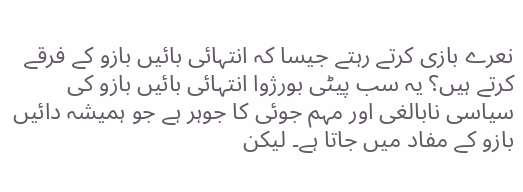نعرے بازی کرتے رہتے جیسا کہ انتہائی بائیں بازو کے فرقے کرتے ہیں؟ یہ سب پیٹی بورژوا انتہائی بائیں بازو کی سیاسی نابالغی اور مہم جوئی کا جوہر ہے جو ہمیشہ دائیں بازو کے مفاد میں جاتا ہے۔ لیکن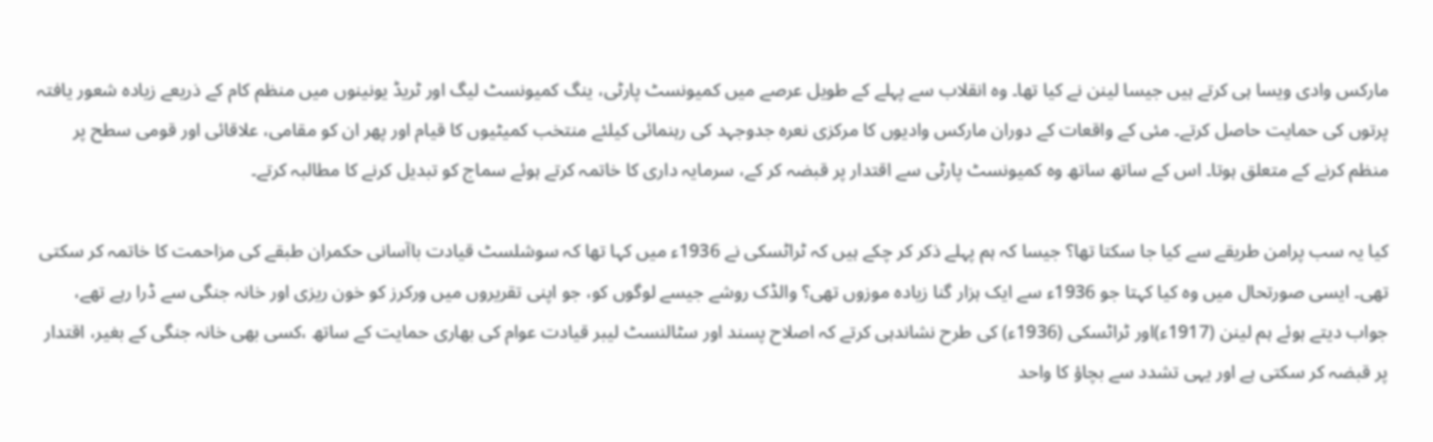مارکس وادی ویسا ہی کرتے ہیں جیسا لینن نے کیا تھا۔ وہ انقلاب سے پہلے کے طویل عرصے میں کمیونسٹ پارٹی، ینگ کمیونسٹ لیگ اور ٹریڈ یونینوں میں منظم کام کے ذریعے زیادہ شعور یافتہ پرتوں کی حمایت حاصل کرتے۔ مئی کے واقعات کے دوران مارکس وادیوں کا مرکزی نعرہ جدوجہد کی رہنمائی کیلئے منتخب کمیٹیوں کا قیام اور پھر ان کو مقامی، علاقائی اور قومی سطح پر منظم کرنے کے متعلق ہوتا۔ اس کے ساتھ ساتھ وہ کمیونسٹ پارٹی سے اقتدار پر قبضہ کر کے، سرمایہ داری کا خاتمہ کرتے ہوئے سماج کو تبدیل کرنے کا مطالبہ کرتے۔

کیا یہ سب پرامن طریقے سے کیا جا سکتا تھا؟ جیسا کہ ہم پہلے ذکر کر چکے ہیں کہ ٹراٹسکی نے 1936ء میں کہا تھا کہ سوشلسٹ قیادت باآسانی حکمران طبقے کی مزاحمت کا خاتمہ کر سکتی تھی۔ ایسی صورتحال میں وہ کیا کہتا جو 1936ء سے ایک ہزار گنا زیادہ موزوں تھی؟ والڈک روشے جیسے لوگوں کو، جو اپنی تقریروں میں ورکرز کو خون ریزی اور خانہ جنگی سے ڈرا رہے تھے، جواب دیتے ہوئے ہم لینن (1917ء)اور ٹراٹسکی (1936ء) کی طرح نشاندہی کرتے کہ اصلاح پسند اور سٹالنسٹ لیبر قیادت عوام کی بھاری حمایت کے ساتھ ،کسی بھی خانہ جنگی کے بغیر، اقتدار پر قبضہ کر سکتی ہے اور یہی تشدد سے بچاؤ کا واحد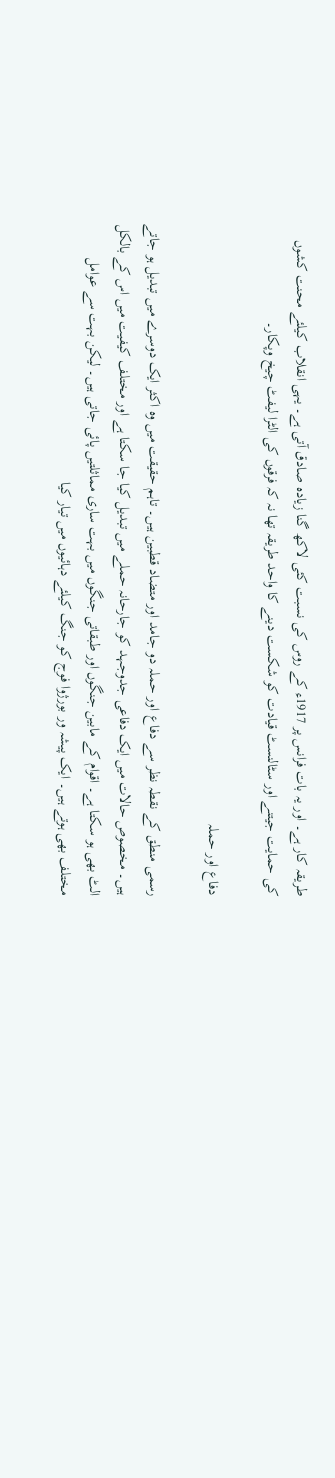طریقہ کار ہے۔ اور یہ بات فرانس پر 1917ء کے روس کی نسبت کئی لاکھ گنا زیادہ صادق آتی ہے۔ یہی انقلاب کیلئے محنت کشوں کی حمایت جیتنے اور سٹالنسٹ قیادت کو شکست دینے کا واحد طریقہ تھا نہ کہ فرقوں کی الٹرا لیفٹ چیخ وپکار۔

دفاع اور حملہ

رسمی منطق کے نقطہ نظر سے دفاع اور حملہ دو جامد اور متضاد قطبین ہیں۔ تاہم حقیقت میں وہ اکثر ایک دوسرے میں تبدیل ہو جاتے ہیں۔ مخصوص حالات میں ایک دفاعی جدوجہد کو جارحانہ حملے میں تبدیل کیا جا سکتا ہے اور مختلف کیفیت میں اس کے بالکل الٹ بھی ہو سکتا ہے۔ اقوام کے مابین جنگوں اور طبقاتی جنگوں میں بہت ساری مماثلتیں پائی جاتی ہیں۔ لیکن بہت سے عوامل مختلف بھی ہوتے ہیں۔ ایک پیشہ ور بورژوا فوج کو جنگ کیلئے دہائیوں میں تیار کیا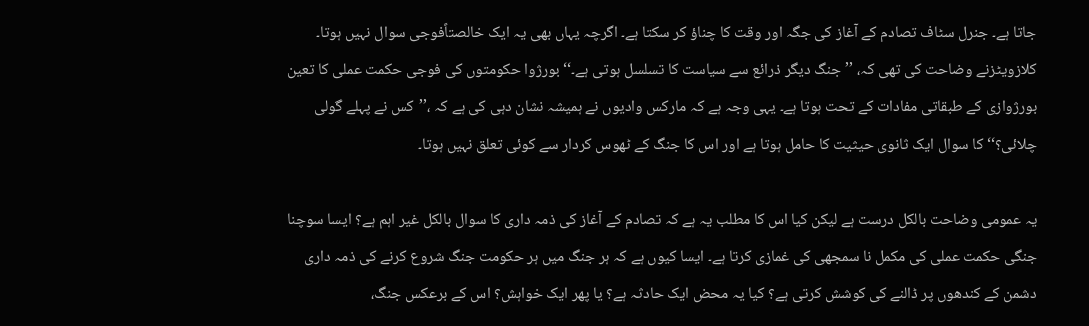جاتا ہے۔ جنرل سٹاف تصادم کے آغاز کی جگہ اور وقت کا چناؤ کر سکتا ہے۔ اگرچہ یہاں بھی یہ ایک خالصتاًفوجی سوال نہیں ہوتا۔ کلازویٹزنے وضاحت کی تھی کہ، ’’جنگ دیگر ذرائع سے سیاست کا تسلسل ہوتی ہے۔‘‘ بورژوا حکومتوں کی فوجی حکمت عملی کا تعین بورژوازی کے طبقاتی مفادات کے تحت ہوتا ہے۔ یہی وجہ ہے کہ مارکس وادیوں نے ہمیشہ نشان دہی کی ہے کہ ،’’کس نے پہلے گولی چلائی؟‘‘ کا سوال ایک ثانوی حیثیت کا حامل ہوتا ہے اور اس کا جنگ کے ٹھوس کردار سے کوئی تعلق نہیں ہوتا۔

یہ عمومی وضاحت بالکل درست ہے لیکن کیا اس کا مطلب یہ ہے کہ تصادم کے آغاز کی ذمہ داری کا سوال بالکل غیر اہم ہے؟ ایسا سوچنا جنگی حکمت عملی کی مکمل نا سمجھی کی غمازی کرتا ہے۔ ایسا کیوں ہے کہ ہر جنگ میں ہر حکومت جنگ شروع کرنے کی ذمہ داری دشمن کے کندھوں پر ڈالنے کی کوشش کرتی ہے؟ کیا یہ محض ایک حادثہ ہے؟ یا پھر ایک خواہش؟ اس کے برعکس جنگ،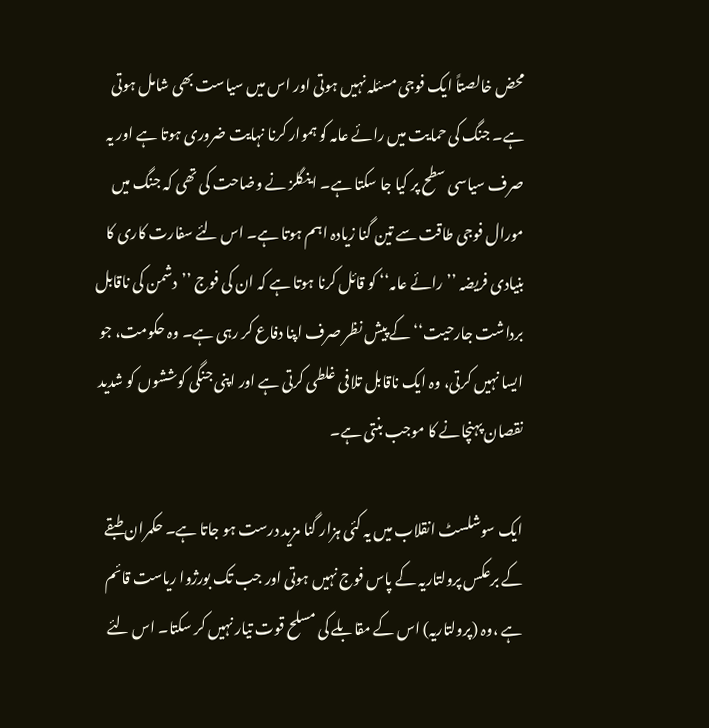محض خالصتاً ایک فوجی مسئلہ نہیں ہوتی اور اس میں سیاست بھی شامل ہوتی ہے۔ جنگ کی حمایت میں رائے عامہ کو ہموار کرنا نہایت ضروری ہوتا ہے اور یہ صرف سیاسی سطح پر کیا جا سکتا ہے۔ اینگلز نے وضاحت کی تھی کہ جنگ میں مورال فوجی طاقت سے تین گنا زیادہ اہم ہوتا ہے۔ اس لئے سفارت کاری کا بنیادی فریضہ ’’رائے عامہ‘‘ کو قائل کرنا ہوتا ہے کہ ان کی فوج ’’دشمن کی ناقابل برداشت جارحیت‘‘ کے پیش نظر صرف اپنا دفاع کر رہی ہے۔ وہ حکومت، جو ایسا نہیں کرتی، وہ ایک ناقابل تلافی غلطی کرتی ہے اور اپنی جنگی کوششوں کو شدید نقصان پہنچانے کا موجب بنتی ہے۔

ایک سوشلسٹ انقلاب میں یہ کئی ہزار گنا مزید درست ہو جاتا ہے۔ حکمران طبقے کے برعکس پرولتاریہ کے پاس فوج نہیں ہوتی اور جب تک بورژوا ریاست قائم ہے ،وہ (پرولتاریہ) اس کے مقابلے کی مسلح قوت تیار نہیں کر سکتا۔ اس لئے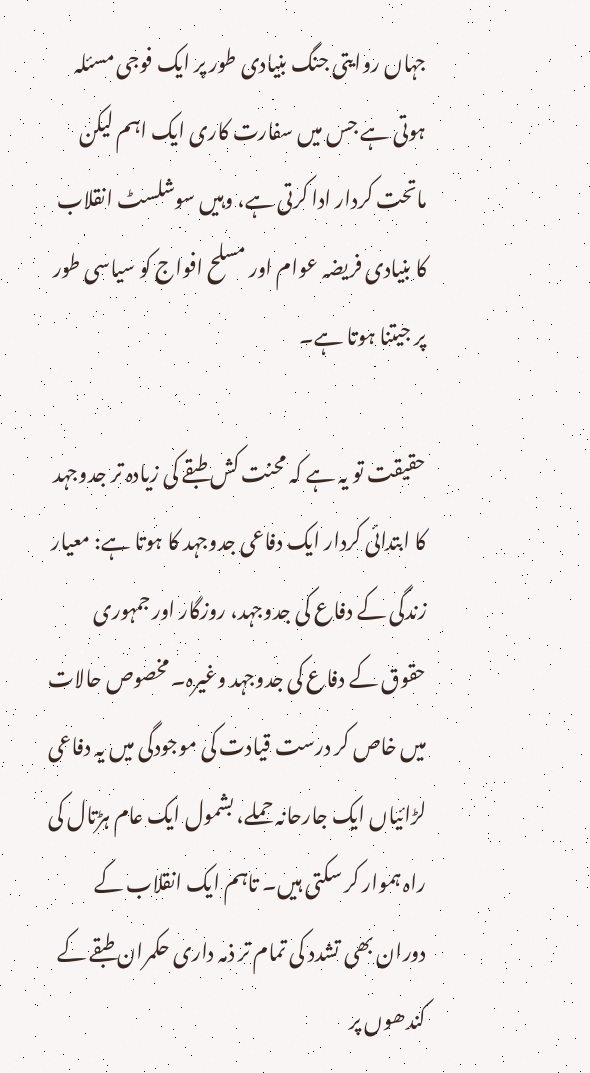جہاں روایتی جنگ بنیادی طور پر ایک فوجی مسئلہ ہوتی ہے جس میں سفارت کاری ایک اہم لیکن ماتحت کردار ادا کرتی ہے، وہیں سوشلسٹ انقلاب کا بنیادی فریضہ عوام اور مسلح افواج کو سیاسی طور پر جیتنا ہوتا ہے۔

حقیقت تو یہ ہے کہ محنت کش طبقے کی زیادہ تر جدوجہد کا ابتدائی کردار ایک دفاعی جدوجہد کا ہوتا ہے: معیار زندگی کے دفاع کی جدوجہد، روزگار اور جمہوری حقوق کے دفاع کی جدوجہد وغیرہ۔ مخصوص حالات میں خاص کر درست قیادت کی موجودگی میں یہ دفاعی لڑائیاں ایک جارحانہ حملے، بشمول ایک عام ہڑتال کی راہ ہموار کر سکتی ہیں۔ تاہم ایک انقلاب کے دوران بھی تشدد کی تمام تر ذمہ داری حکمران طبقے کے کندھوں پر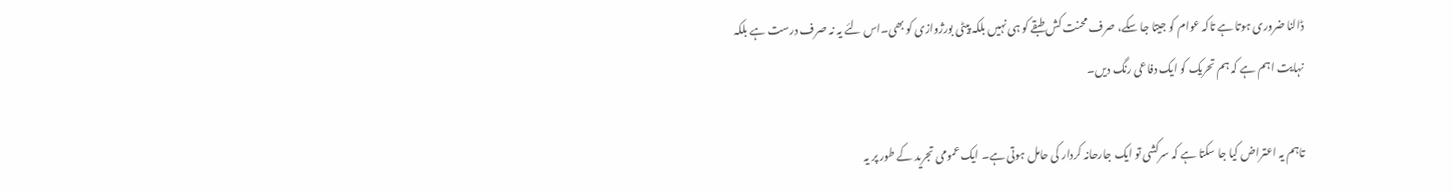ڈالنا ضروری ہوتا ہے تاکہ عوام کو جیتا جا سکے، صرف محنت کش طبقے کو ہی نہیں بلکہ پیٹی بورژوازی کو بھی۔اس لئے یہ نہ صرف درست ہے بلکہ نہایت اہم ہے کہ ہم تحریک کو ایک دفاعی رنگ دیں۔

تاہم یہ اعتراض کیا جا سکتا ہے کہ سرکشی تو ایک جارحانہ کردار کی حامل ہوتی ہے۔ ایک عمومی تجرید کے طور پر یہ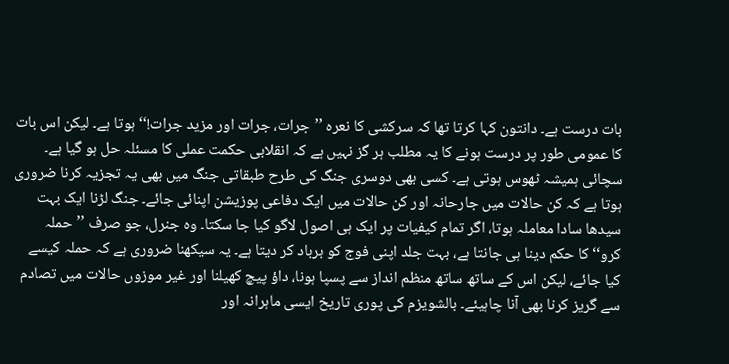بات درست ہے۔ دانتون کہا کرتا تھا کہ سرکشی کا نعرہ ’’جرات، جرات اور مزید جرات!‘‘ ہوتا ہے۔ لیکن اس بات کا عمومی طور پر درست ہونے کا یہ مطلب ہر گز نہیں ہے کہ انقلابی حکمت عملی کا مسئلہ حل ہو گیا ہے۔ سچائی ہمیشہ ٹھوس ہوتی ہے۔ کسی بھی دوسری جنگ کی طرح طبقاتی جنگ میں بھی یہ تجزیہ کرنا ضروری ہوتا ہے کہ کن حالات میں جارحانہ اور کن حالات میں ایک دفاعی پوزیشن اپنائی جائے۔ جنگ لڑنا ایک بہت سیدھا سادا معاملہ ہوتا، اگر تمام کیفیات پر ایک ہی اصول لاگو کیا جا سکتا۔ وہ جنرل، جو صرف ’’حملہ کرو‘‘ کا حکم دینا ہی جانتا ہے، بہت جلد اپنی فوج کو برباد کر دیتا ہے۔ یہ سیکھنا ضروری ہے کہ حملہ کیسے کیا جائے، لیکن اس کے ساتھ ساتھ منظم انداز سے پسپا ہونا، داؤ پیچ کھیلنا اور غیر موزوں حالات میں تصادم سے گریز کرنا بھی آنا چاہیئے۔ بالشویزم کی پوری تاریخ ایسی ماہرانہ اور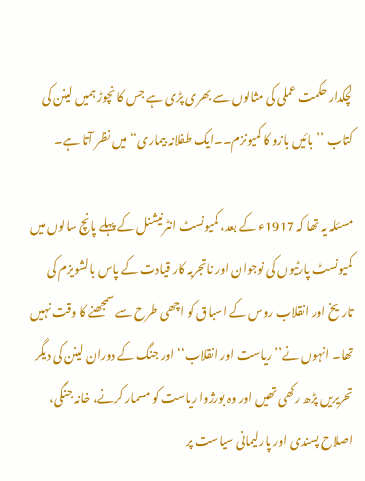لچکدار حکمت عملی کی مثالوں سے بھری پڑی ہے جس کا نچوڑ ہمیں لینن کی کتاب ’’بائیں بازو کا کمیونزم۔۔ایک طفلانہ بیماری‘‘ میں نظر آتا ہے۔

مسئلہ یہ تھا کہ 1917ء کے بعد، کمیونسٹ انٹرنیشنل کے پہلے پانچ سالوں میں کمیونسٹ پارٹیوں کی نوجوان اور ناتجربہ کار قیادت کے پاس بالشویزم کی تاریخ اور انقلاب روس کے اسباق کو اچھی طرح سے سمجھنے کا وقت نہیں تھا۔ انہوں نے’’ریاست اور انقلاب‘‘ اور جنگ کے دوران لینن کی دیگر تحریریں پڑھ رکھی تھیں اور وہ بورژوا ریاست کو مسمار کرنے، خانہ جنگی، اصلاح پسندی اور پارلیمانی سیاست پر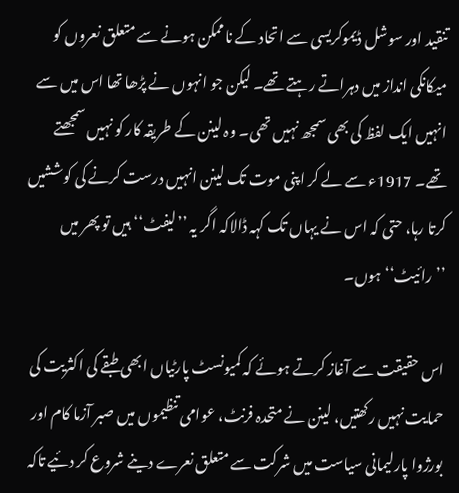تنقید اور سوشل ڈیموکریسی سے اتحاد کے ناممکن ہونے سے متعلق نعروں کو میکانکی انداز میں دہراتے رہتے تھے۔ لیکن جو انہوں نے پڑھا تھا اس میں سے انہیں ایک لفظ کی بھی سمجھ نہیں تھی۔ وہ لینن کے طریقہ کار کو نہیں سمجھتے تھے۔ 1917ء سے لے کر اپنی موت تک لینن انہیں درست کرنے کی کوششیں کرتا رہا، حتی کہ اس نے یہاں تک کہہ ڈالاکہ اگر یہ ’’لیفٹ‘‘ ہیں تو پھر میں ’’رائیٹ‘‘ ہوں۔

اس حقیقت سے آغاز کرتے ہوئے کہ کمیونسٹ پارٹیاں ابھی طبقے کی اکثریت کی حمایت نہیں رکھتیں، لینن نے متحدہ فرنٹ، عوامی تنظیموں میں صبر آزما کام اور بورژوا پارلیمانی سیاست میں شرکت سے متعلق نعرے دینے شروع کر دئیے تاکہ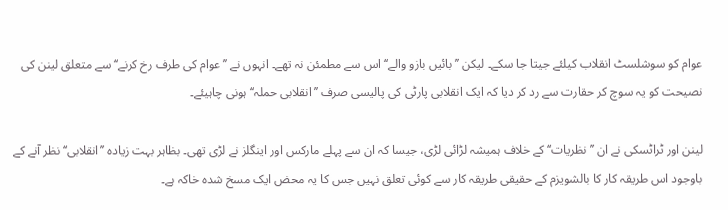عوام کو سوشلسٹ انقلاب کیلئے جیتا جا سکے۔ لیکن ’’بائیں بازو والے‘‘ اس سے مطمئن نہ تھے۔ انہوں نے ’’عوام کی طرف رخ کرنے‘‘ سے متعلق لینن کی نصیحت کو یہ سوچ کر حقارت سے رد کر دیا کہ ایک انقلابی پارٹی کی پالیسی صرف ’’انقلابی حملہ‘‘ ہونی چاہیئے۔

لینن اور ٹراٹسکی نے ان ’’نظریات‘‘ کے خلاف ہمیشہ لڑائی لڑی، جیسا کہ ان سے پہلے مارکس اور اینگلز نے لڑی تھی۔ بظاہر بہت زیادہ ’’انقلابی‘‘ نظر آنے کے باوجود اس طریقہ کار کا بالشویزم کے حقیقی طریقہ کار سے کوئی تعلق نہیں جس کا یہ محض ایک مسخ شدہ خاکہ ہے۔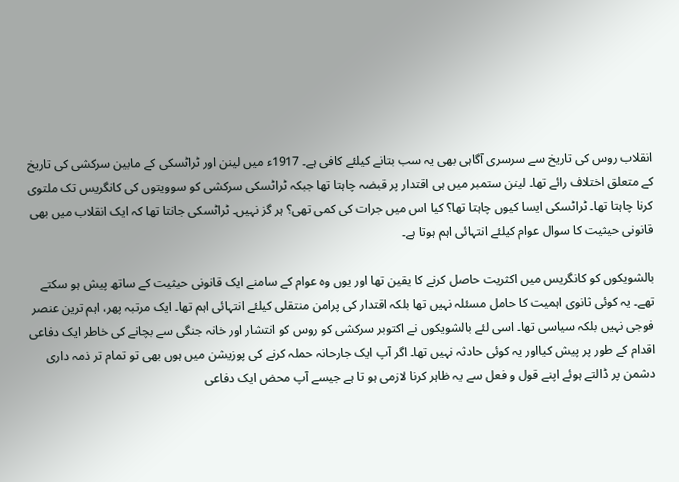انقلاب روس کی تاریخ سے سرسری آگاہی بھی یہ سب بتانے کیلئے کافی ہے۔ 1917ء میں لینن اور ٹراٹسکی کے مابین سرکشی کی تاریخ کے متعلق اختلاف رائے تھا۔ لینن ستمبر میں ہی اقتدار پر قبضہ چاہتا تھا جبکہ ٹراٹسکی سرکشی کو سوویتوں کی کانگریس تک ملتوی کرنا چاہتا تھا۔ ٹراٹسکی ایسا کیوں چاہتا تھا؟ کیا اس میں جرات کی کمی تھی؟ ہر گز نہیں۔ ٹراٹسکی جانتا تھا کہ ایک انقلاب میں بھی قانونی حیثیت کا سوال عوام کیلئے انتہائی اہم ہوتا ہے۔

بالشویکوں کو کانگریس میں اکثریت حاصل کرنے کا یقین تھا اور یوں وہ عوام کے سامنے ایک قانونی حیثیت کے ساتھ پیش ہو سکتے تھے۔ یہ کوئی ثانوی اہمیت کا حامل مسئلہ نہیں تھا بلکہ اقتدار کی پرامن منتقلی کیلئے انتہائی اہم تھا۔ ایک مرتبہ پھر، اہم ترین عنصر فوجی نہیں بلکہ سیاسی تھا۔ اسی لئے بالشویکوں نے اکتوبر سرکشی کو روس کو انتشار اور خانہ جنگی سے بچانے کی خاطر ایک دفاعی اقدام کے طور پر پیش کیااور یہ کوئی حادثہ نہیں تھا۔ اگر آپ ایک جارحانہ حملہ کرنے کی پوزیشن میں ہوں بھی تو تمام تر ذمہ داری دشمن پر ڈالتے ہوئے اپنے قول و فعل سے یہ ظاہر کرنا لازمی ہو تا ہے جیسے آپ محض ایک دفاعی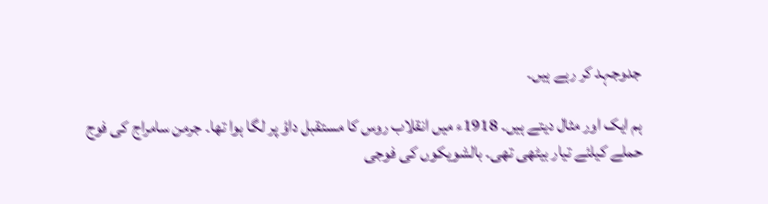جدوجہد کر رہے ہیں۔

ہم ایک اور مثال دیتے ہیں۔ 1918ء میں انقلاب روس کا مستقبل داؤ پر لگا ہوا تھا۔ جرمن سامراج کی فوج حملے کیلئے تیار بیٹھی تھی۔ بالشویکوں کی فوجی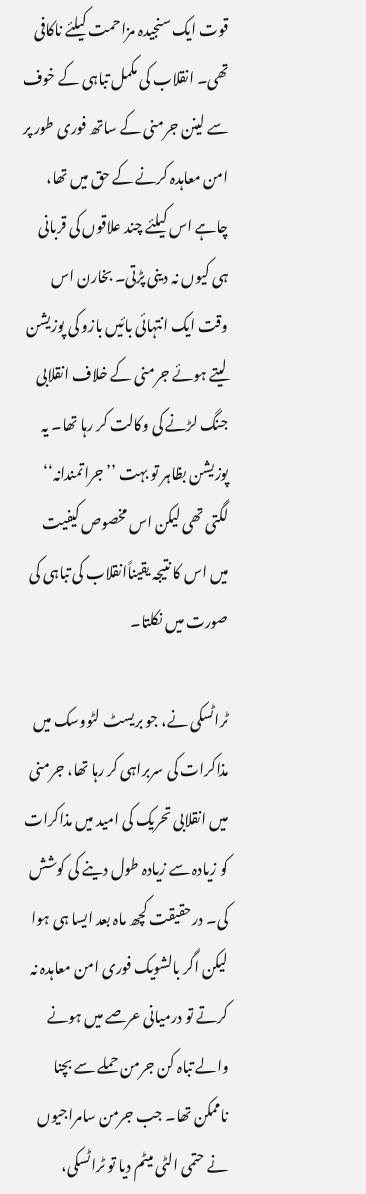قوت ایک سنجیدہ مزاحمت کیلئے ناکافی تھی۔ انقلاب کی مکمل تباہی کے خوف سے لینن جرمنی کے ساتھ فوری طور پر امن معاہدہ کرنے کے حق میں تھا، چاہے اس کیلئے چند علاقوں کی قربانی ہی کیوں نہ دینی پڑتی۔ بخارن اس وقت ایک انتہائی بائیں بازو کی پوزیشن لیتے ہوئے جرمنی کے خلاف انقلابی جنگ لڑنے کی وکالت کر رہا تھا۔ یہ پوزیشن بظاہر تو بہت ’’جراتمندانہ‘‘ لگتی تھی لیکن اس مخصوص کیفیت میں اس کا نتیجہ یقیناًانقلاب کی تباہی کی صورت میں نکلتا۔

ٹراٹسکی نے، جو بریسٹ لٹووسک میں مذاکرات کی سربراہی کر رہا تھا، جرمنی میں انقلابی تحریک کی امید میں مذاکرات کو زیادہ سے زیادہ طول دینے کی کوشش کی۔ درحقیقت کچھ ماہ بعد ایسا ہی ہوا لیکن اگر بالشویک فوری امن معاہدہ نہ کرتے تو درمیانی عرصے میں ہونے والے تباہ کن جرمن حملے سے بچنا ناممکن تھا۔ جب جرمن سامراجیوں نے حتمی الٹی میٹم دیا تو ٹراٹسکی،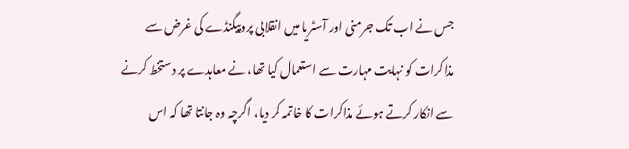جس نے اب تک جرمنی اور آسٹریا میں انقلابی پروپیگنڈے کی غرض سے مذاکرات کو نہایت مہارت سے استعمال کیا تھا، نے معاہدے پر دستخط کرنے سے انکار کرتے ہوئے مذاکرات کا خاتمہ کر دیا، اگرچہ وہ جانتا تھا کہ اس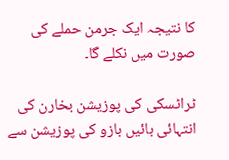کا نتیجہ ایک جرمن حملے کی صورت میں نکلے گا۔

ٹراٹسکی کی پوزیشن بخارن کی انتہائی بائیں بازو کی پوزیشن سے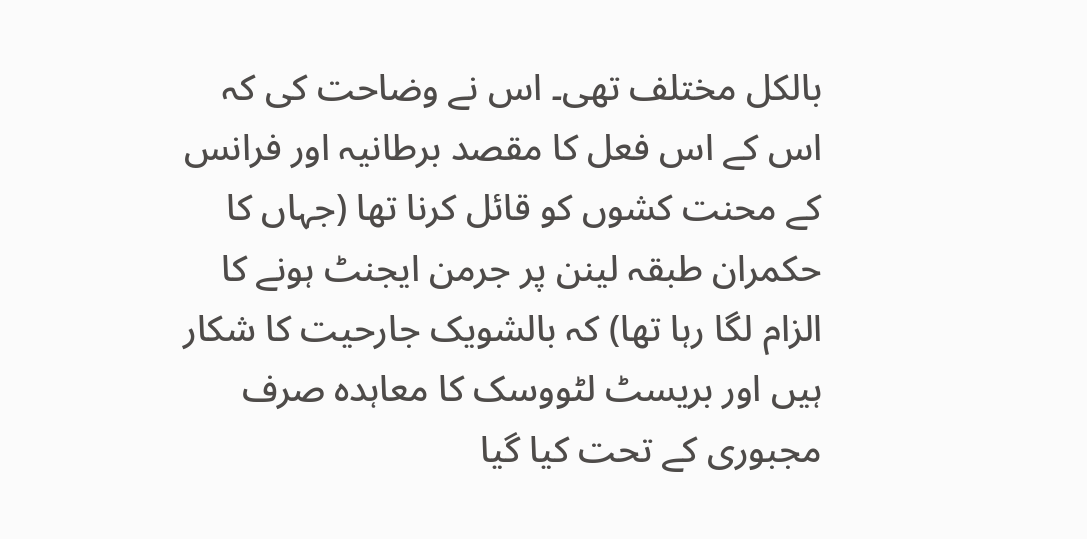بالکل مختلف تھی۔ اس نے وضاحت کی کہ اس کے اس فعل کا مقصد برطانیہ اور فرانس کے محنت کشوں کو قائل کرنا تھا (جہاں کا حکمران طبقہ لینن پر جرمن ایجنٹ ہونے کا الزام لگا رہا تھا) کہ بالشویک جارحیت کا شکار ہیں اور بریسٹ لٹووسک کا معاہدہ صرف مجبوری کے تحت کیا گیا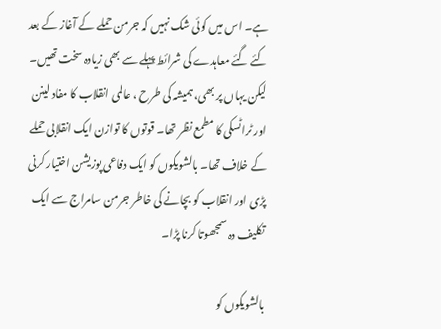ہے۔ اس میں کوئی شک نہیں کہ جرمن حملے کے آغاز کے بعد کئے گئے معاہدے کی شرائط پہلے سے بھی زیادہ سخت تھیں۔ لیکن یہاں پر بھی، ہمیشہ کی طرح ، عالمی انقلاب کا مفاد لینن اور ٹراٹسکی کا مطمع نظر تھا۔ قوتوں کا توازن ایک انقلابی حملے کے خلاف تھا۔ بالشویکوں کو ایک دفاعی پوزیشن اختیار کرنی پڑی اور انقلاب کو بچانے کی خاطر جرمن سامراج سے ایک تکلیف دہ سمجھوتا کرنا پڑا۔

بالشویکوں کو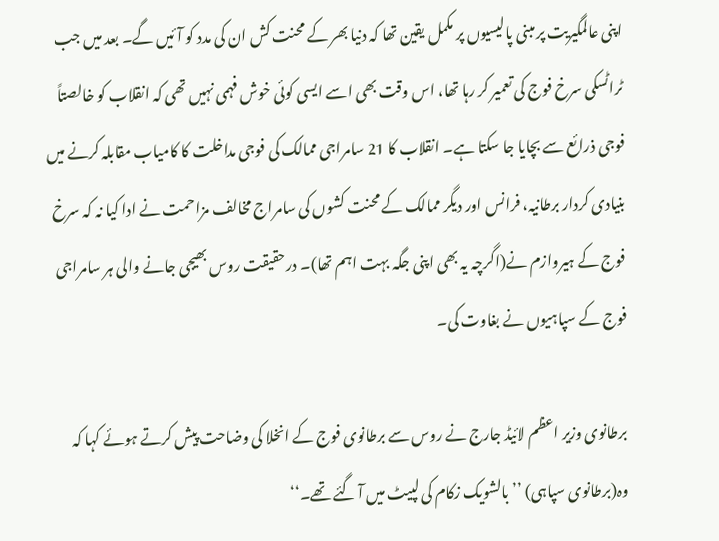اپنی عالمگیریت پر مبنی پالیسیوں پر مکمل یقین تھا کہ دنیا بھر کے محنت کش ان کی مدد کو آئیں گے۔ بعد میں جب ٹراٹسکی سرخ فوج کی تعمیر کر رہا تھا، اس وقت بھی اسے ایسی کوئی خوش فہمی نہیں تھی کہ انقلاب کو خالصتاً فوجی ذرائع سے بچایا جا سکتا ہے۔ انقلاب کا 21 سامراجی ممالک کی فوجی مداخلت کا کامیاب مقابلہ کرنے میں بنیادی کردار برطانیہ، فرانس اور دیگر ممالک کے محنت کشوں کی سامراج مخالف مزاحمت نے ادا کیا نہ کہ سرخ فوج کے ہیروازم نے(اگرچہ یہ بھی اپنی جگہ بہت اہم تھا)۔ درحقیقت روس بھیجی جانے والی ہر سامراجی فوج کے سپاہیوں نے بغاوت کی۔

برطانوی وزیر اعظم لائیڈ جارج نے روس سے برطانوی فوج کے انخلا کی وضاحت پیش کرتے ہوئے کہا کہ وہ(برطانوی سپاہی) ’’بالشویک زکام کی لپیٹ میں آ گئے تھے۔‘‘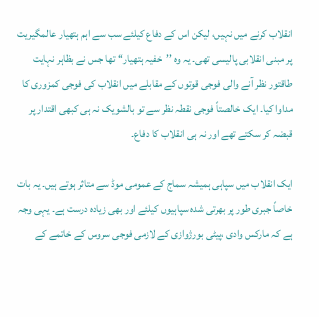انقلاب کرنے میں نہیں، لیکن اس کے دفاع کیلئے سب سے اہم ہتھیار عالمگیریت پر مبنی انقلابی پالیسی تھی۔ یہ وہ ’’خفیہ ہتھیار‘‘ تھا جس نے بظاہر نہایت طاقتور نظر آنے والی فوجی قوتوں کے مقابلے میں انقلاب کی فوجی کمزوری کا مداوا کیا۔ ایک خالصتاً فوجی نقطہ نظر سے تو بالشویک نہ ہی کبھی اقتدار پر قبضہ کر سکتے تھے اور نہ ہی انقلاب کا دفاع۔

ایک انقلاب میں سپاہی ہمیشہ سماج کے عمومی موڈ سے متاثر ہوتے ہیں۔ یہ بات خاصاً جبری طور پر بھرتی شدہ سپاہیوں کیلئے اور بھی زیادہ درست ہے۔ یہی وجہ ہے کہ مارکس وادی ،پیٹی بورژوازی کے لازمی فوجی سروس کے خاتمے کے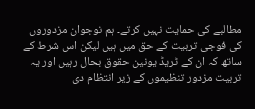مطالبے کی حمایت نہیں کرتے۔ ہم نوجوان مزدوروں کی فوجی تربیت کے حق میں ہیں لیکن اس شرط کے ساتھ کہ ان کے ٹریڈ یونین حقوق بحال رہیں اور یہ تربیت مزدور تنظیموں کے زیر انتظام دی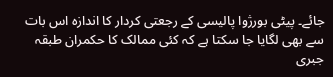جائے۔ پیٹی بورژوا پالیسی کے رجعتی کردار کا اندازہ اس بات سے بھی لگایا جا سکتا ہے کہ کئی ممالک کا حکمران طبقہ جبری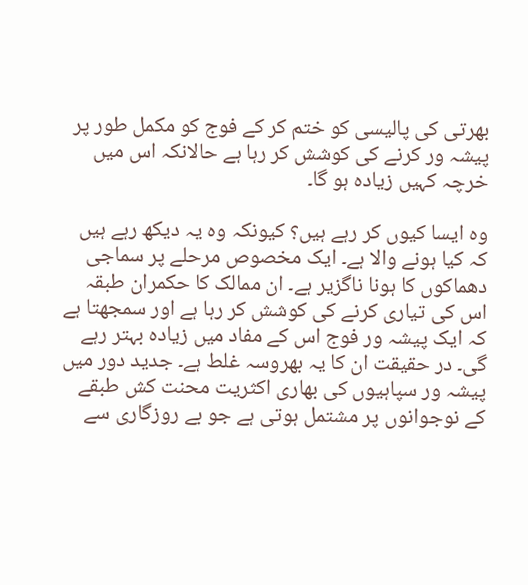بھرتی کی پالیسی کو ختم کر کے فوج کو مکمل طور پر پیشہ ور کرنے کی کوشش کر رہا ہے حالانکہ اس میں خرچہ کہیں زیادہ ہو گا۔

وہ ایسا کیوں کر رہے ہیں؟ کیونکہ وہ یہ دیکھ رہے ہیں کہ کیا ہونے والا ہے۔ ایک مخصوص مرحلے پر سماجی دھماکوں کا ہونا ناگزیر ہے۔ ان ممالک کا حکمران طبقہ اس کی تیاری کرنے کی کوشش کر رہا ہے اور سمجھتا ہے کہ ایک پیشہ ور فوج اس کے مفاد میں زیادہ بہتر رہے گی۔ در حقیقت ان کا یہ بھروسہ غلط ہے۔ جدید دور میں پیشہ ور سپاہیوں کی بھاری اکثریت محنت کش طبقے کے نوجوانوں پر مشتمل ہوتی ہے جو بے روزگاری سے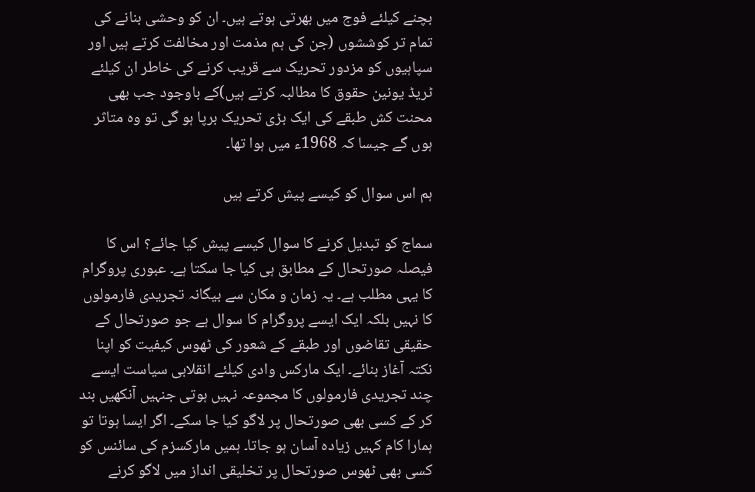بچنے کیلئے فوج میں بھرتی ہوتے ہیں۔ ان کو وحشی بنانے کی تمام تر کوششوں (جن کی ہم مذمت اور مخالفت کرتے ہیں اور سپاہیوں کو مزدور تحریک سے قریب کرنے کی خاطر ان کیلئے ٹریڈ یونین حقوق کا مطالبہ کرتے ہیں)کے باوجود جب بھی محنت کش طبقے کی ایک بڑی تحریک برپا ہو گی تو وہ متاثر ہوں گے جیسا کہ 1968ء میں ہوا تھا۔

ہم اس سوال کو کیسے پیش کرتے ہیں

سماج کو تبدیل کرنے کا سوال کیسے پیش کیا جائے؟ اس کا فیصلہ صورتحال کے مطابق ہی کیا جا سکتا ہے۔ عبوری پروگرام کا یہی مطلب ہے۔ یہ زمان و مکان سے بیگانہ تجریدی فارمولوں کا نہیں بلکہ ایک ایسے پروگرام کا سوال ہے جو صورتحال کے حقیقی تقاضوں اور طبقے کے شعور کی ٹھوس کیفیت کو اپنا نکتہ آغاز بنائے۔ ایک مارکس وادی کیلئے انقلابی سیاست ایسے چند تجریدی فارمولوں کا مجموعہ نہیں ہوتی جنہیں آنکھیں بند کر کے کسی بھی صورتحال پر لاگو کیا جا سکے۔ اگر ایسا ہوتا تو ہمارا کام کہیں زیادہ آسان ہو جاتا۔ ہمیں مارکسزم کی سائنس کو کسی بھی ٹھوس صورتحال پر تخلیقی انداز میں لاگو کرنے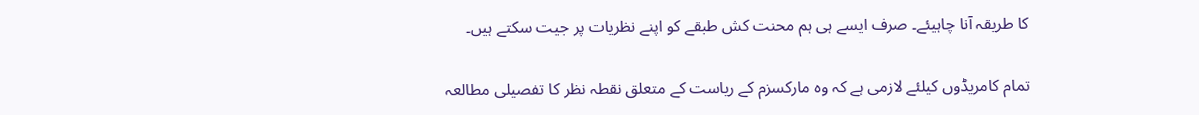کا طریقہ آنا چاہیئے۔ صرف ایسے ہی ہم محنت کش طبقے کو اپنے نظریات پر جیت سکتے ہیں۔

تمام کامریڈوں کیلئے لازمی ہے کہ وہ مارکسزم کے ریاست کے متعلق نقطہ نظر کا تفصیلی مطالعہ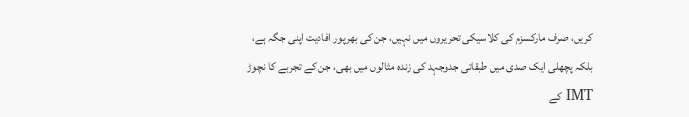کریں، صرف مارکسزم کی کلاسیکی تحریروں میں نہیں، جن کی بھرپور افادیت اپنی جگہ ہے، بلکہ پچھلی ایک صدی میں طبقاتی جدوجہد کی زندہ مثالوں میں بھی، جن کے تجربے کا نچوڑ IMT کے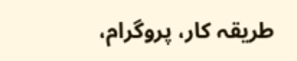طریقہ کار، پروگرام،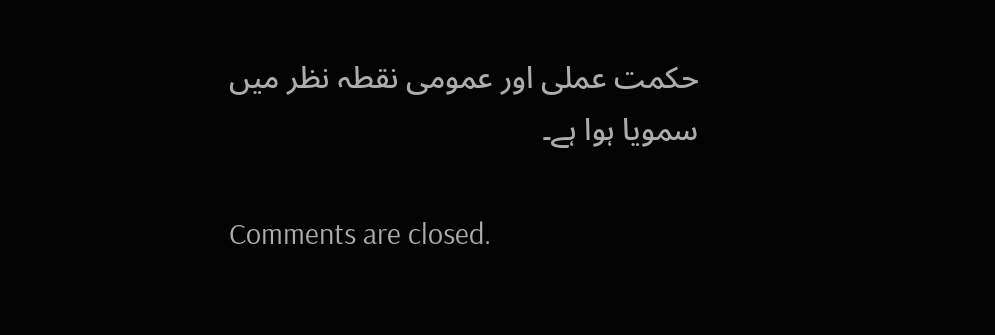حکمت عملی اور عمومی نقطہ نظر میں سمویا ہوا ہے۔

Comments are closed.